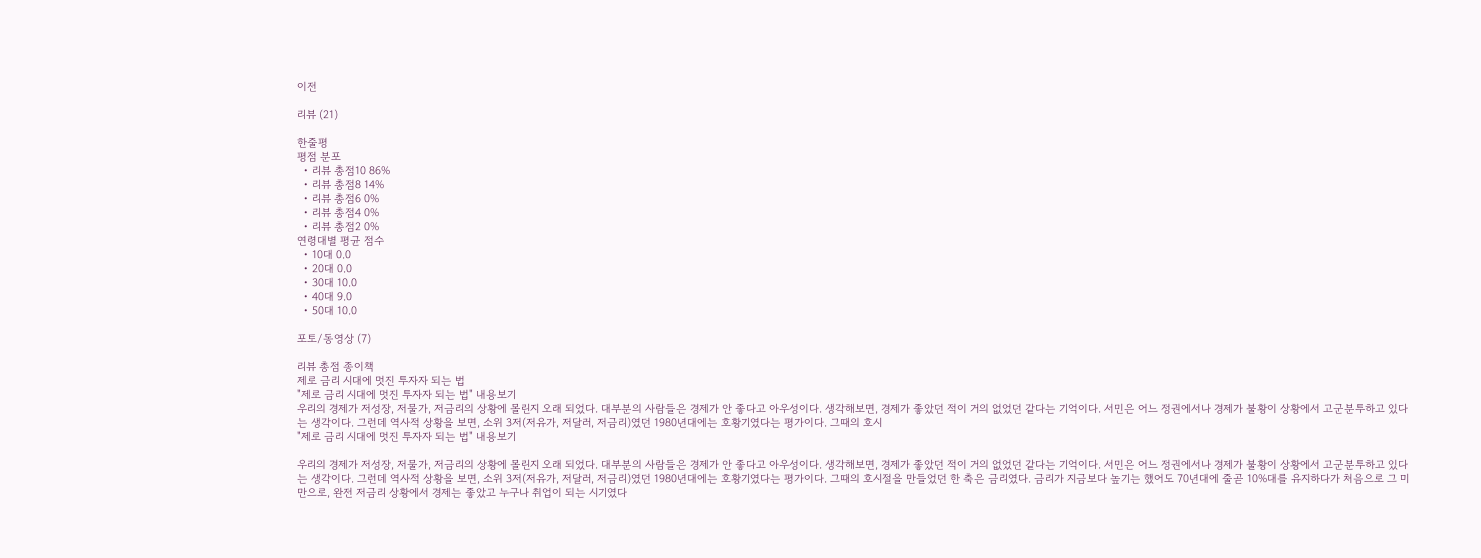이전

리뷰 (21)

한줄평
평점 분포
  • 리뷰 총점10 86%
  • 리뷰 총점8 14%
  • 리뷰 총점6 0%
  • 리뷰 총점4 0%
  • 리뷰 총점2 0%
연령대별 평균 점수
  • 10대 0.0
  • 20대 0.0
  • 30대 10.0
  • 40대 9.0
  • 50대 10.0

포토/동영상 (7)

리뷰 총점 종이책
제로 금리 시대에 멋진 투자자 되는 법
"제로 금리 시대에 멋진 투자자 되는 법" 내용보기
우리의 경제가 저성장, 저물가, 저금리의 상황에 몰린지 오래 되었다. 대부분의 사람들은 경제가 안 좋다고 아우성이다. 생각해보면, 경제가 좋았던 적이 거의 없었던 같다는 기억이다. 서민은 어느 정권에서나 경제가 불황이 상황에서 고군분투하고 있다는 생각이다. 그런데 역사적 상황을 보면, 소위 3저(저유가, 저달러, 저금리)였던 1980년대에는 호황기였다는 평가이다. 그때의 호시
"제로 금리 시대에 멋진 투자자 되는 법" 내용보기

우리의 경제가 저성장, 저물가, 저금리의 상황에 몰린지 오래 되었다. 대부분의 사람들은 경제가 안 좋다고 아우성이다. 생각해보면, 경제가 좋았던 적이 거의 없었던 같다는 기억이다. 서민은 어느 정권에서나 경제가 불황이 상황에서 고군분투하고 있다는 생각이다. 그런데 역사적 상황을 보면, 소위 3저(저유가, 저달러, 저금리)였던 1980년대에는 호황기였다는 평가이다. 그때의 호시절을 만들었던 한 축은 금리였다. 금리가 지금보다 높기는 했어도 70년대에 줄곧 10%대를 유지하다가 처음으로 그 미만으로, 완전 저금리 상황에서 경제는 좋았고 누구나 취업이 되는 시기였다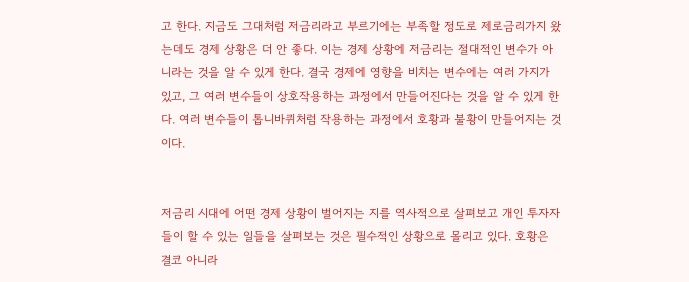고 한다. 지금도 그대처럼 저금리라고 부르기에는 부족할 정도로 제로금리가지 왔는데도 경제 상황은 더 안 좋다. 이는 경제 상황에 저금리는 절대적인 변수가 아니라는 것을 알 수 있게 한다. 결국 경제에 영향을 비치는 변수에는 여러 가지가 있고, 그 여러 변수들이 상호작용하는 과정에서 만들어진다는 것을 알 수 있게 한다. 여러 변수들이 톱니바퀴처럼 작용하는 과정에서 호황과 불황이 만들어지는 것이다.


저금리 시대에 어떤 경제 상황이 벌어지는 지를 역사적으로 살펴보고 개인 투자자들이 할 수 있는 일들을 살펴보는 것은 필수적인 상황으로 몰리고 있다. 호황은 결코 아니라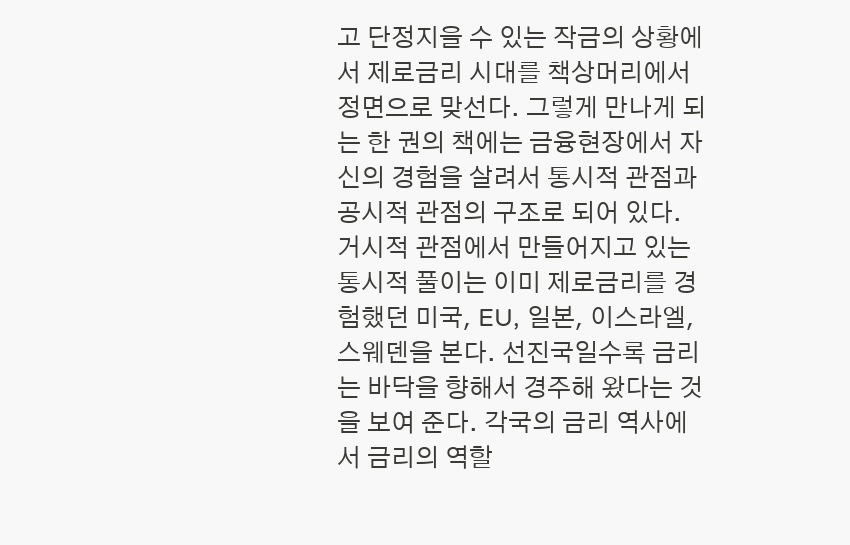고 단정지을 수 있는 작금의 상황에서 제로금리 시대를 책상머리에서 정면으로 맞선다. 그렇게 만나게 되는 한 권의 책에는 금융현장에서 자신의 경험을 살려서 통시적 관점과 공시적 관점의 구조로 되어 있다. 거시적 관점에서 만들어지고 있는 통시적 풀이는 이미 제로금리를 경험했던 미국, EU, 일본, 이스라엘, 스웨덴을 본다. 선진국일수록 금리는 바닥을 향해서 경주해 왔다는 것을 보여 준다. 각국의 금리 역사에서 금리의 역할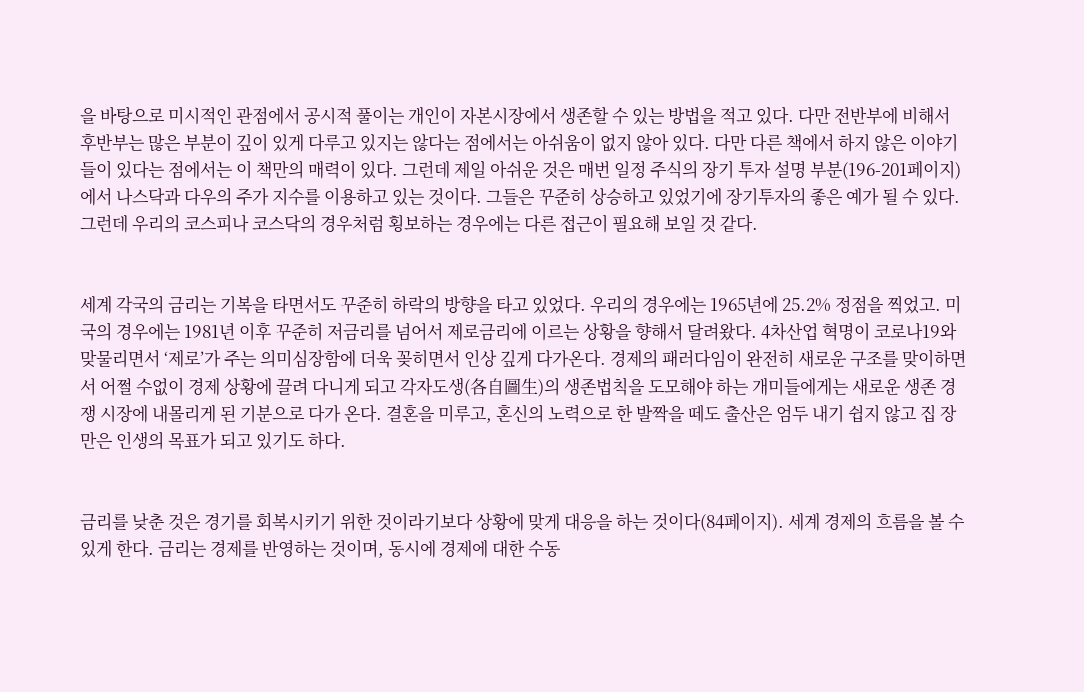을 바탕으로 미시적인 관점에서 공시적 풀이는 개인이 자본시장에서 생존할 수 있는 방법을 적고 있다. 다만 전반부에 비해서 후반부는 많은 부분이 깊이 있게 다루고 있지는 않다는 점에서는 아쉬움이 없지 않아 있다. 다만 다른 책에서 하지 않은 이야기들이 있다는 점에서는 이 책만의 매력이 있다. 그런데 제일 아쉬운 것은 매번 일정 주식의 장기 투자 설명 부분(196-201페이지)에서 나스닥과 다우의 주가 지수를 이용하고 있는 것이다. 그들은 꾸준히 상승하고 있었기에 장기투자의 좋은 예가 될 수 있다. 그런데 우리의 코스피나 코스닥의 경우처럼 횡보하는 경우에는 다른 접근이 필요해 보일 것 같다.


세계 각국의 금리는 기복을 타면서도 꾸준히 하락의 방향을 타고 있었다. 우리의 경우에는 1965년에 25.2% 정점을 찍었고. 미국의 경우에는 1981년 이후 꾸준히 저금리를 넘어서 제로금리에 이르는 상황을 향해서 달려왔다. 4차산업 혁명이 코로나19와 맞물리면서 ‘제로’가 주는 의미심장함에 더욱 꽂히면서 인상 깊게 다가온다. 경제의 패러다임이 완전히 새로운 구조를 맞이하면서 어쩔 수없이 경제 상황에 끌려 다니게 되고 각자도생(各自圖生)의 생존법칙을 도모해야 하는 개미들에게는 새로운 생존 경쟁 시장에 내몰리게 된 기분으로 다가 온다. 결혼을 미루고, 혼신의 노력으로 한 발짝을 떼도 출산은 엄두 내기 쉽지 않고 집 장만은 인생의 목표가 되고 있기도 하다.


금리를 낮춘 것은 경기를 회복시키기 위한 것이라기보다 상황에 맞게 대응을 하는 것이다(84페이지). 세계 경제의 흐름을 볼 수 있게 한다. 금리는 경제를 반영하는 것이며, 동시에 경제에 대한 수동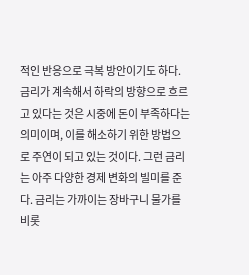적인 반응으로 극복 방안이기도 하다. 금리가 계속해서 하락의 방향으로 흐르고 있다는 것은 시중에 돈이 부족하다는 의미이며, 이를 해소하기 위한 방법으로 주연이 되고 있는 것이다. 그런 금리는 아주 다양한 경제 변화의 빌미를 준다. 금리는 가까이는 장바구니 물가를 비롯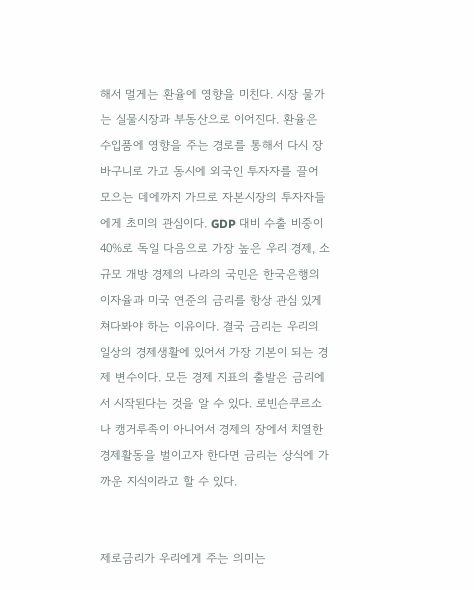해서 멀게는 환율에 영향을 미친다. 시장 물가는 실물시장과 부동산으로 이어진다. 환율은 수입품에 영향을 주는 경로를 통해서 다시 장바구니로 가고 동시에 외국인 투자자를 끌어 모으는 데에까지 가므로 자본시장의 투자자들에게 초미의 관심이다. GDP 대비 수출 비중이 40%로 독일 다음으로 가장 높은 우리 경제, 소규모 개방 경제의 나라의 국민은 한국은행의 이자율과 미국 연준의 금리를 항상 관심 있게 쳐다봐야 하는 이유이다. 결국 금리는 우리의 일상의 경제생활에 있어서 가장 기본이 되는 경제 변수이다. 모든 경제 지표의 출발은 금리에서 시작된다는 것을 알 수 있다. 로빈슨쿠르소나 캥거루족이 아니어서 경제의 장에서 치열한 경제활동을 벌이고자 한다면 금리는 상식에 가까운 지식이라고 할 수 있다.


제로금리가 우리에게 주는 의미는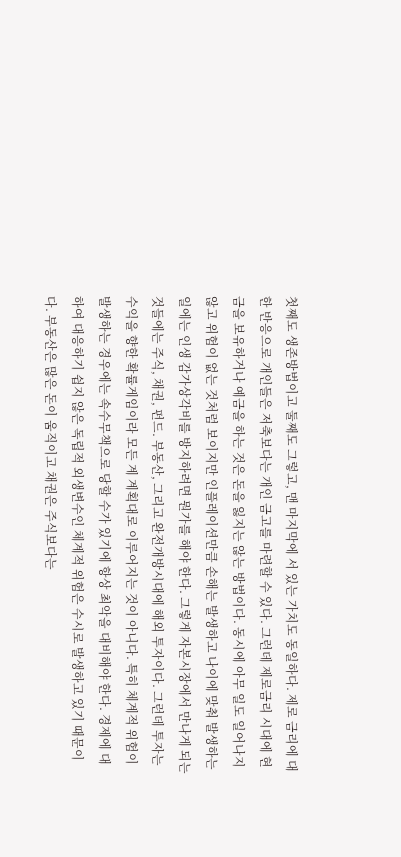첫째도 생존방법이고 둘째도 그렇고, 맨 마지막에 서 있는 가치도 동일하다. 제로 금리에 대한 반응으로 개인들은 저축보다는 개인 금고를 마련할 수 있다. 그런데 제로금리 시대에 현금을 보유하거나 예금을 하는 것은 돈을 잃지는 않는 방법이다. 동시에 아무 일도 일어나지 않고 위험이 없는 것처럼 보이지만 인플레이션만큼 손해는 발생하고 나이에 맞춰 발생하는 일에는 인생 감가상각비를 방지하려면 뭔가를 해야 한다. 그렇게 자본시장에서 만나게 되는 것들에는 주식, 채권, 펀드. 부동산, 그리고 완전개방시대에 해외 투자이다. 그런데 투자는 수익을 향한 확률게임이라 모든 계 계획대로 이루어지는 것이 아니다. 특히 체계적 위험이 발생하는 경우에는 속수무책으로 당할 수가 있기에 항상 최악을 대비해야 한다. 경제에 대하여 대응하기 쉽지 않은 독립적 외생변수인 체계적 위험은 수시로 발생하고 있기 때문이다. 부동산은 많은 돈이 움직이고 채권은 주식보다는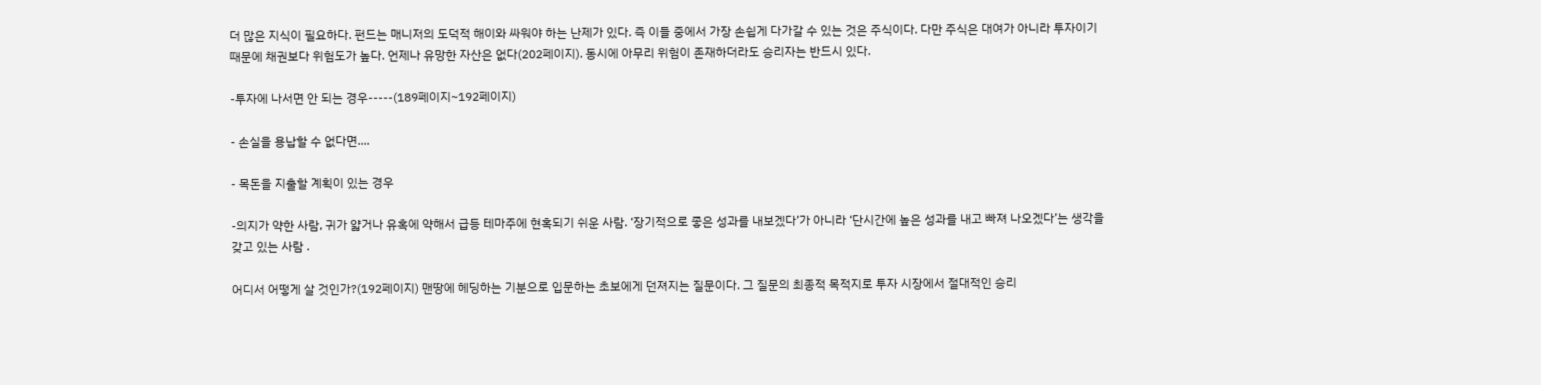더 많은 지식이 필요하다. 펀드는 매니저의 도덕적 해이와 싸워야 하는 난제가 있다. 즉 이들 중에서 가장 손쉽게 다가갈 수 있는 것은 주식이다. 다만 주식은 대여가 아니라 투자이기 때문에 채권보다 위험도가 높다. 언제나 유망한 자산은 없다(202페이지). 동시에 아무리 위험이 존재하더라도 승리자는 반드시 있다.

-투자에 나서면 안 되는 경우-----(189페이지~192페이지)

- 손실을 용납할 수 없다면....

- 목돈을 지출할 계획이 있는 경우

-의지가 약한 사람, 귀가 얇거나 유혹에 약해서 급등 테마주에 현혹되기 쉬운 사람. ‘장기적으로 좋은 성과를 내보겠다’가 아니라 ‘단시간에 높은 성과를 내고 빠져 나오겠다’는 생각을 갖고 있는 사람 .

어디서 어떻게 살 것인가?(192페이지) 맨땅에 헤딩하는 기분으로 입문하는 초보에게 던져지는 질문이다. 그 질문의 최종적 목적지로 투자 시장에서 절대적인 승리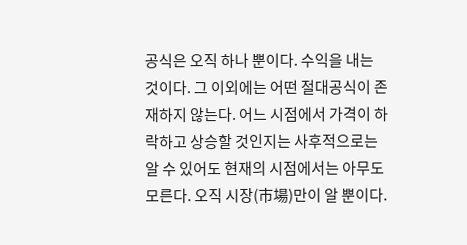공식은 오직 하나 뿐이다. 수익을 내는 것이다. 그 이외에는 어떤 절대공식이 존재하지 않는다. 어느 시점에서 가격이 하락하고 상승할 것인지는 사후적으로는 알 수 있어도 현재의 시점에서는 아무도 모른다. 오직 시장(市場)만이 알 뿐이다.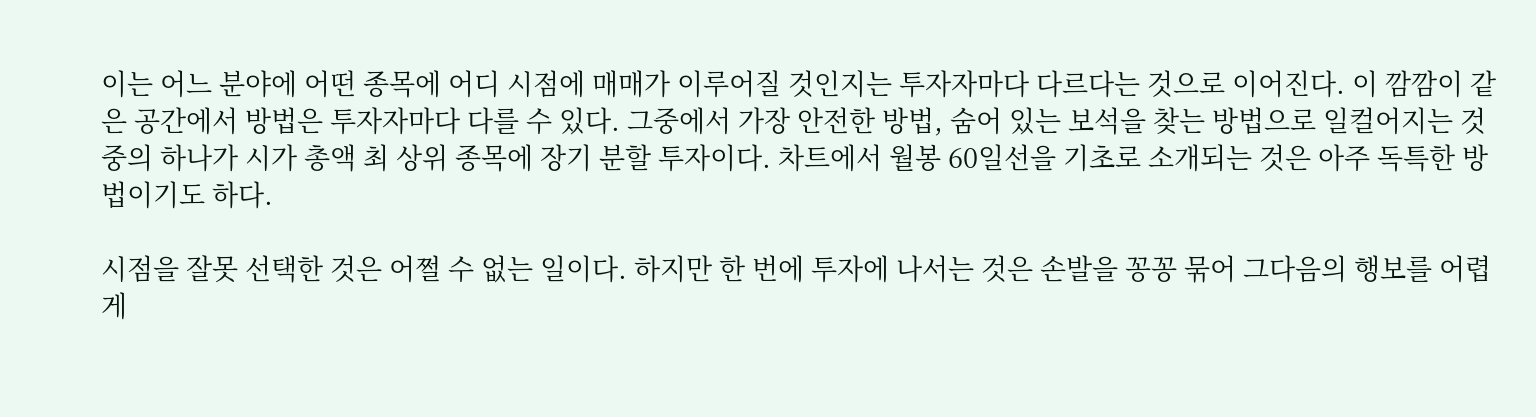이는 어느 분야에 어떤 종목에 어디 시점에 매매가 이루어질 것인지는 투자자마다 다르다는 것으로 이어진다. 이 깜깜이 같은 공간에서 방법은 투자자마다 다를 수 있다. 그중에서 가장 안전한 방법, 숨어 있는 보석을 찾는 방법으로 일컬어지는 것 중의 하나가 시가 총액 최 상위 종목에 장기 분할 투자이다. 차트에서 월봉 60일선을 기초로 소개되는 것은 아주 독특한 방법이기도 하다.

시점을 잘못 선택한 것은 어쩔 수 없는 일이다. 하지만 한 번에 투자에 나서는 것은 손발을 꽁꽁 묶어 그다음의 행보를 어렵게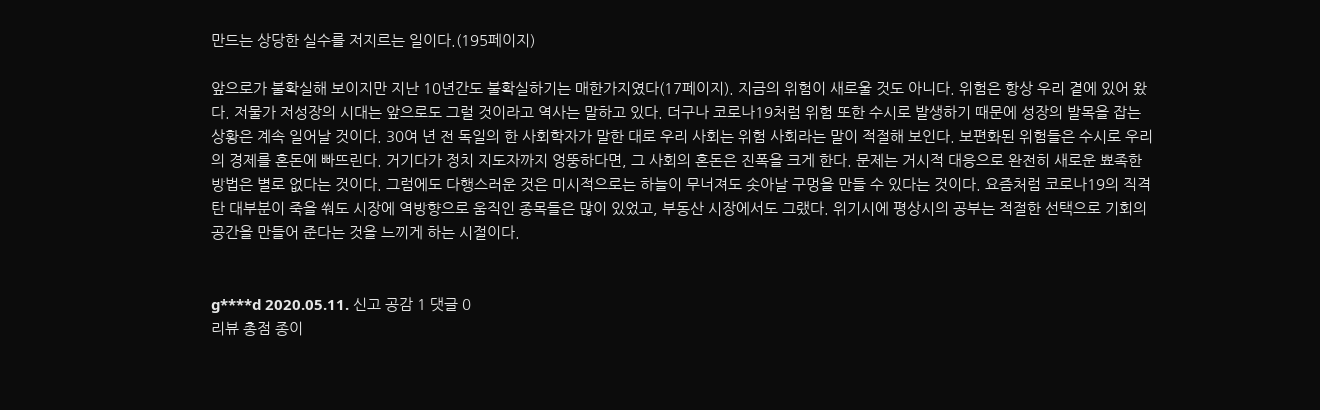만드는 상당한 실수를 저지르는 일이다.(195페이지)

앞으로가 불확실해 보이지만 지난 10년간도 불확실하기는 매한가지였다(17페이지). 지금의 위험이 새로울 것도 아니다. 위험은 항상 우리 곁에 있어 왔다. 저물가 저성장의 시대는 앞으로도 그럴 것이라고 역사는 말하고 있다. 더구나 코로나19처럼 위험 또한 수시로 발생하기 때문에 성장의 발목을 잡는 상황은 계속 일어날 것이다. 30여 년 전 독일의 한 사회학자가 말한 대로 우리 사회는 위험 사회라는 말이 적절해 보인다. 보편화된 위험들은 수시로 우리의 경제를 혼돈에 빠뜨린다. 거기다가 정치 지도자까지 엉뚱하다면, 그 사회의 혼돈은 진폭을 크게 한다. 문제는 거시적 대응으로 완전히 새로운 뾰족한 방법은 별로 없다는 것이다. 그럼에도 다행스러운 것은 미시적으로는 하늘이 무너져도 솟아날 구멍을 만들 수 있다는 것이다. 요즘처럼 코로나19의 직격탄 대부분이 죽을 쒀도 시장에 역방향으로 움직인 종목들은 많이 있었고, 부동산 시장에서도 그랬다. 위기시에 평상시의 공부는 적절한 선택으로 기회의 공간을 만들어 준다는 것을 느끼게 하는 시절이다.


g****d 2020.05.11. 신고 공감 1 댓글 0
리뷰 총점 종이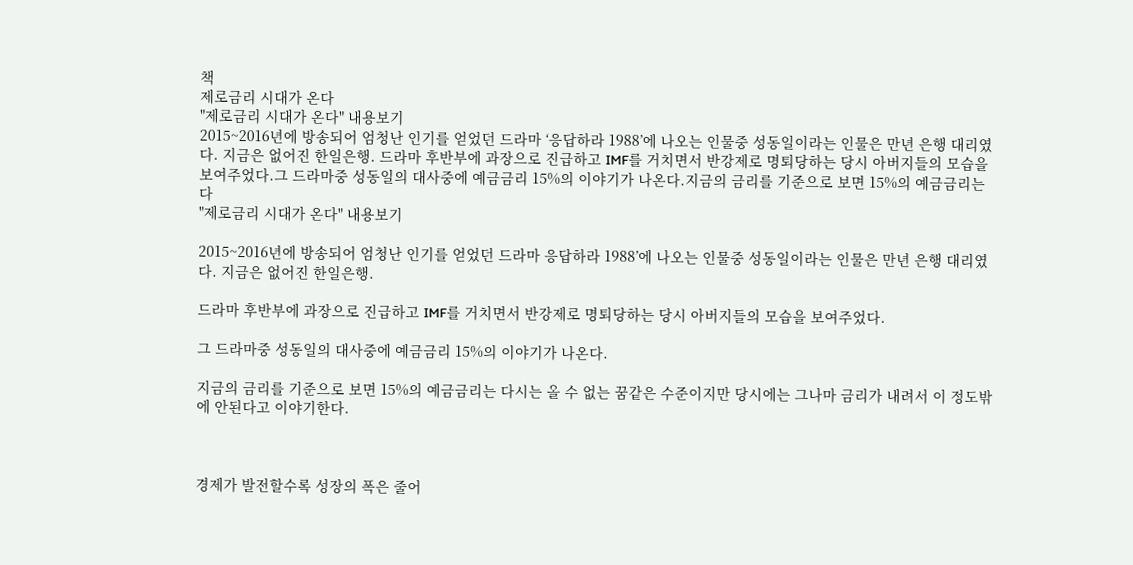책
제로금리 시대가 온다
"제로금리 시대가 온다" 내용보기
2015~2016년에 방송되어 엄청난 인기를 얻었던 드라마 ‘응답하라 1988’에 나오는 인물중 성동일이라는 인물은 만년 은행 대리였다. 지금은 없어진 한일은행. 드라마 후반부에 과장으로 진급하고 IMF를 거치면서 반강제로 명퇴당하는 당시 아버지들의 모습을 보여주었다.그 드라마중 성동일의 대사중에 예금금리 15%의 이야기가 나온다.지금의 금리를 기준으로 보면 15%의 예금금리는 다
"제로금리 시대가 온다" 내용보기

2015~2016년에 방송되어 엄청난 인기를 얻었던 드라마 응답하라 1988’에 나오는 인물중 성동일이라는 인물은 만년 은행 대리였다. 지금은 없어진 한일은행.

드라마 후반부에 과장으로 진급하고 IMF를 거치면서 반강제로 명퇴당하는 당시 아버지들의 모습을 보여주었다.

그 드라마중 성동일의 대사중에 예금금리 15%의 이야기가 나온다.

지금의 금리를 기준으로 보면 15%의 예금금리는 다시는 올 수 없는 꿈같은 수준이지만 당시에는 그나마 금리가 내려서 이 정도밖에 안된다고 이야기한다.



경제가 발전할수록 성장의 폭은 줄어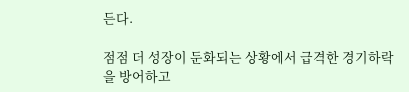든다.

점점 더 성장이 둔화되는 상황에서 급격한 경기하락을 방어하고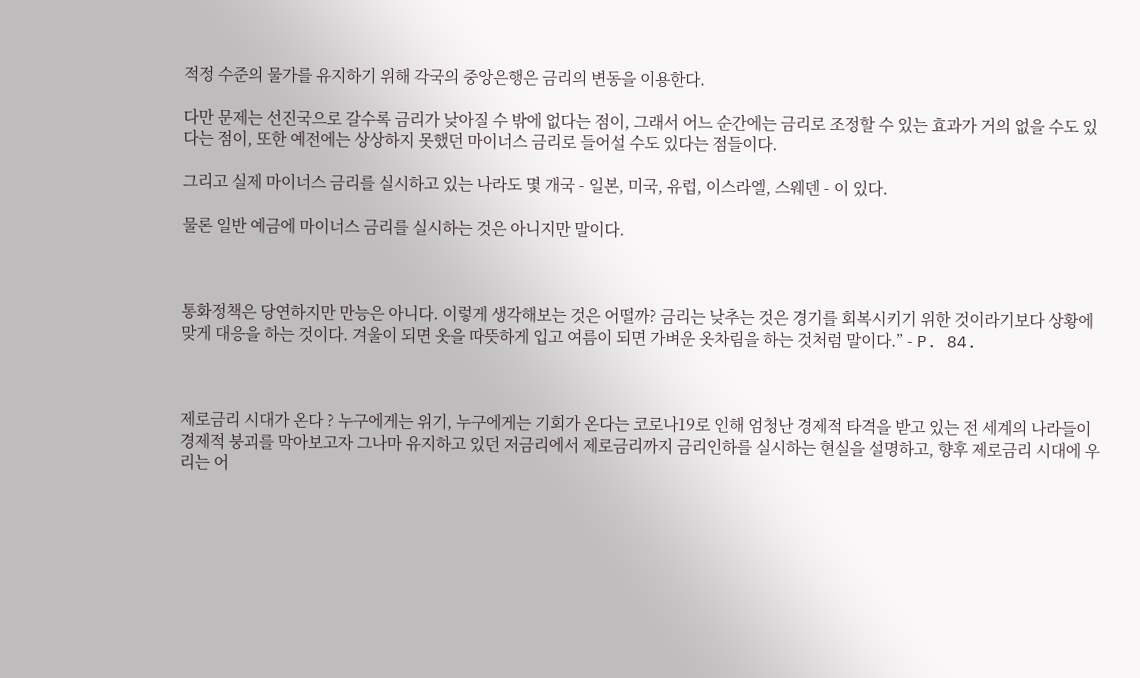적정 수준의 물가를 유지하기 위해 각국의 중앙은행은 금리의 변동을 이용한다.

다만 문제는 선진국으로 갈수록 금리가 낮아질 수 밖에 없다는 점이, 그래서 어느 순간에는 금리로 조정할 수 있는 효과가 거의 없을 수도 있다는 점이, 또한 예전에는 상상하지 못했던 마이너스 금리로 들어설 수도 있다는 점들이다.

그리고 실제 마이너스 금리를 실시하고 있는 나라도 몇 개국 - 일본, 미국, 유럽, 이스라엘, 스웨덴 - 이 있다.

물론 일반 예금에 마이너스 금리를 실시하는 것은 아니지만 말이다.



통화정책은 당연하지만 만능은 아니다. 이렇게 생각해보는 것은 어떨까? 금리는 낮추는 것은 경기를 회복시키기 위한 것이라기보다 상황에 맞게 대응을 하는 것이다. 겨울이 되면 옷을 따뜻하게 입고 여름이 되면 가벼운 옷차림을 하는 것처럼 말이다.” - P. 84.



제로금리 시대가 온다 ? 누구에게는 위기, 누구에게는 기회가 온다는 코로나19로 인해 엄청난 경제적 타격을 받고 있는 전 세계의 나라들이 경제적 붕괴를 막아보고자 그나마 유지하고 있던 저금리에서 제로금리까지 금리인하를 실시하는 현실을 설명하고, 향후 제로금리 시대에 우리는 어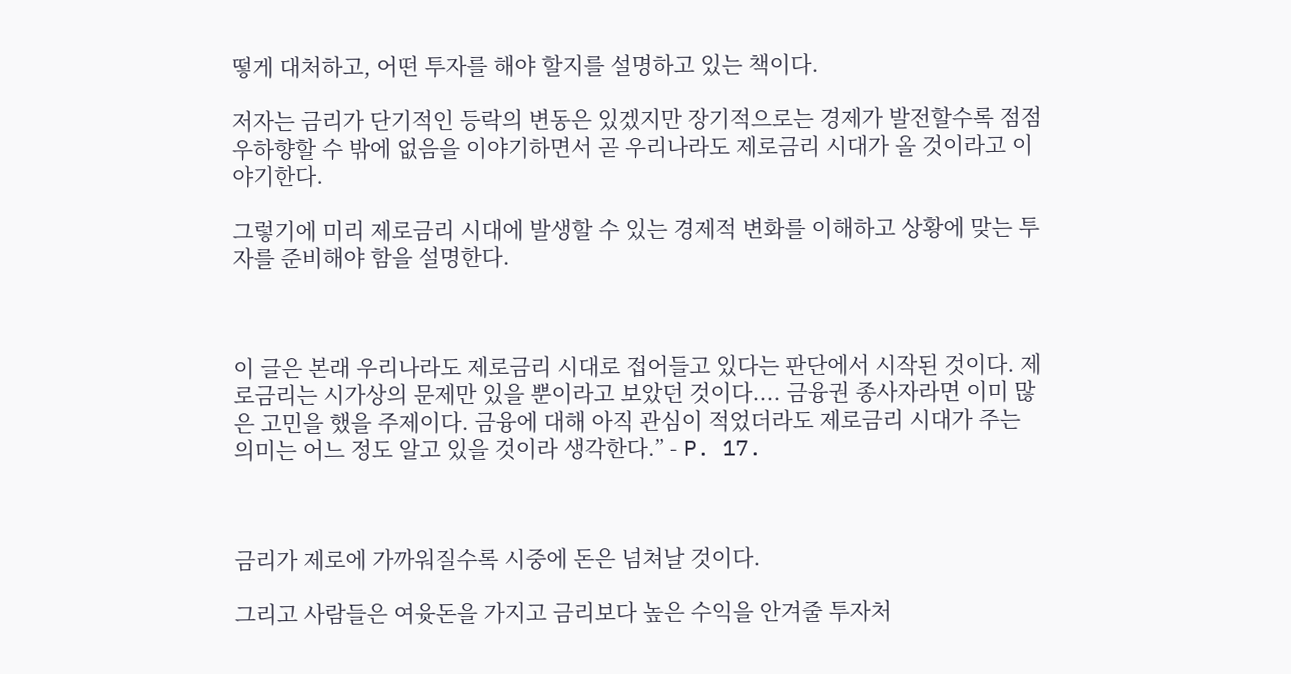떻게 대처하고, 어떤 투자를 해야 할지를 설명하고 있는 책이다.

저자는 금리가 단기적인 등락의 변동은 있겠지만 장기적으로는 경제가 발전할수록 점점 우하향할 수 밖에 없음을 이야기하면서 곧 우리나라도 제로금리 시대가 올 것이라고 이야기한다.

그렇기에 미리 제로금리 시대에 발생할 수 있는 경제적 변화를 이해하고 상황에 맞는 투자를 준비해야 함을 설명한다.



이 글은 본래 우리나라도 제로금리 시대로 접어들고 있다는 판단에서 시작된 것이다. 제로금리는 시가상의 문제만 있을 뿐이라고 보았던 것이다.... 금융권 종사자라면 이미 많은 고민을 했을 주제이다. 금융에 대해 아직 관심이 적었더라도 제로금리 시대가 주는 의미는 어느 정도 알고 있을 것이라 생각한다.” - P. 17.



금리가 제로에 가까워질수록 시중에 돈은 넘쳐날 것이다.

그리고 사람들은 여윳돈을 가지고 금리보다 높은 수익을 안겨줄 투자처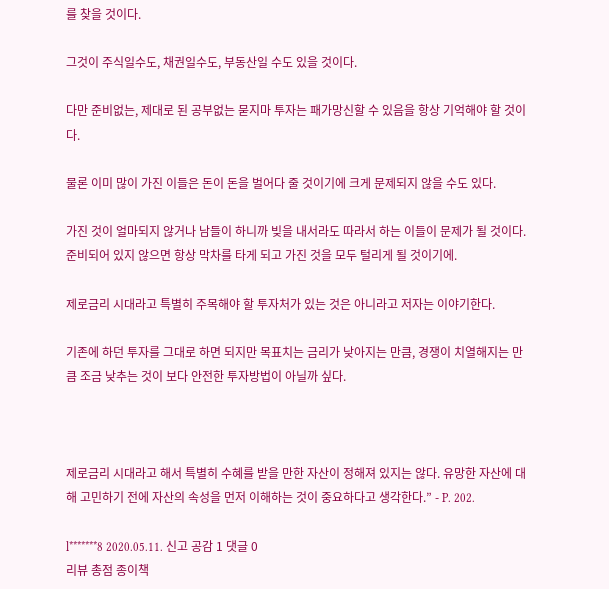를 찾을 것이다.

그것이 주식일수도, 채권일수도, 부동산일 수도 있을 것이다.

다만 준비없는, 제대로 된 공부없는 묻지마 투자는 패가망신할 수 있음을 항상 기억해야 할 것이다.

물론 이미 많이 가진 이들은 돈이 돈을 벌어다 줄 것이기에 크게 문제되지 않을 수도 있다.

가진 것이 얼마되지 않거나 남들이 하니까 빚을 내서라도 따라서 하는 이들이 문제가 될 것이다. 준비되어 있지 않으면 항상 막차를 타게 되고 가진 것을 모두 털리게 될 것이기에.

제로금리 시대라고 특별히 주목해야 할 투자처가 있는 것은 아니라고 저자는 이야기한다.

기존에 하던 투자를 그대로 하면 되지만 목표치는 금리가 낮아지는 만큼, 경쟁이 치열해지는 만큼 조금 낮추는 것이 보다 안전한 투자방법이 아닐까 싶다.



제로금리 시대라고 해서 특별히 수혜를 받을 만한 자산이 정해져 있지는 않다. 유망한 자산에 대해 고민하기 전에 자산의 속성을 먼저 이해하는 것이 중요하다고 생각한다.” - P. 202.

l*******8 2020.05.11. 신고 공감 1 댓글 0
리뷰 총점 종이책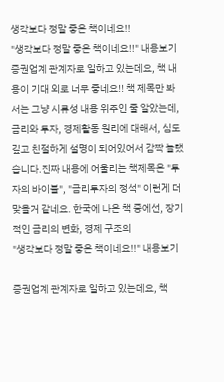생각보다 정말 좋은 책이네요!!
"생각보다 정말 좋은 책이네요!!" 내용보기
증권업계 관계자로 일하고 있는데요, 책 내용이 기대 외로 너무 좋네요!! 책 제목만 봐서는 그냥 시류성 내용 위주인 줄 알았는데,금리와 투자, 경제활동 원리에 대해서, 심도 깊고 친절하게 설명이 되어있어서 감짝 놀랬습니다.진짜 내용에 어울리는 책제목은 "투자의 바이블", "금리투자의 정석" 이런게 더 맞을거 같네요. 한국에 나온 책 중에선, 장기적인 금리의 변화, 경제 구조의
"생각보다 정말 좋은 책이네요!!" 내용보기

증권업계 관계자로 일하고 있는데요, 책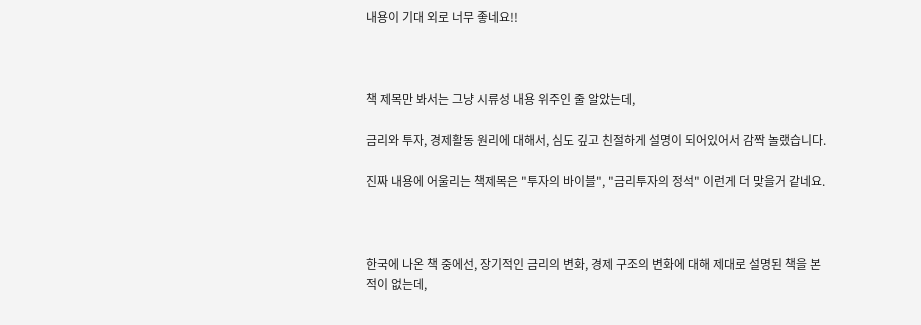내용이 기대 외로 너무 좋네요!!



책 제목만 봐서는 그냥 시류성 내용 위주인 줄 알았는데,

금리와 투자, 경제활동 원리에 대해서, 심도 깊고 친절하게 설명이 되어있어서 감짝 놀랬습니다.

진짜 내용에 어울리는 책제목은 "투자의 바이블", "금리투자의 정석" 이런게 더 맞을거 같네요.



한국에 나온 책 중에선, 장기적인 금리의 변화, 경제 구조의 변화에 대해 제대로 설명된 책을 본 적이 없는데,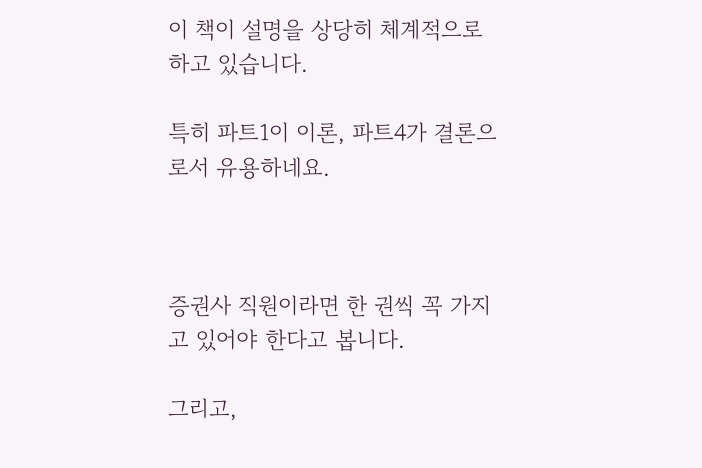이 책이 설명을 상당히 체계적으로 하고 있습니다.

특히 파트1이 이론, 파트4가 결론으로서 유용하네요.



증권사 직원이라면 한 권씩 꼭 가지고 있어야 한다고 봅니다.

그리고,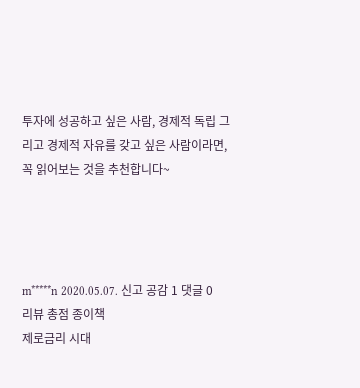투자에 성공하고 싶은 사람, 경제적 독립 그리고 경제적 자유를 갖고 싶은 사람이라면, 꼭 읽어보는 것을 추천합니다~




m*****n 2020.05.07. 신고 공감 1 댓글 0
리뷰 총점 종이책
제로금리 시대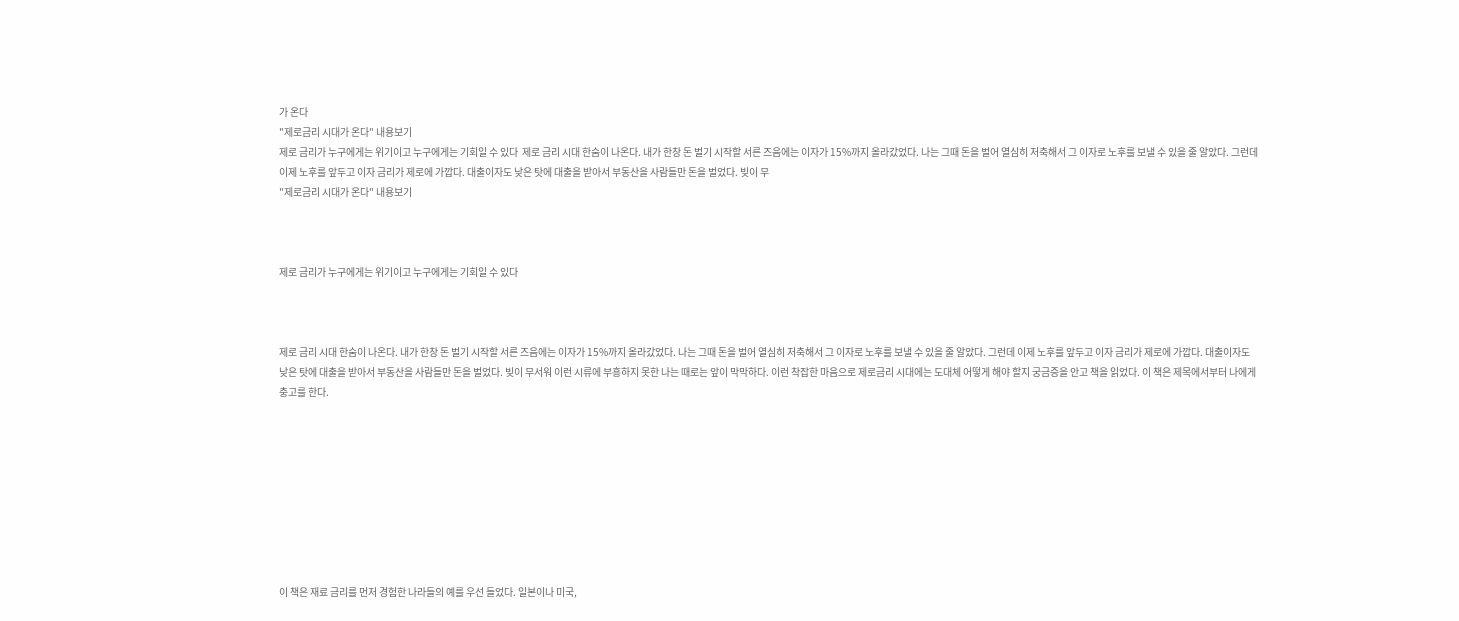가 온다
"제로금리 시대가 온다" 내용보기
제로 금리가 누구에게는 위기이고 누구에게는 기회일 수 있다  제로 금리 시대 한숨이 나온다. 내가 한창 돈 벌기 시작할 서른 즈음에는 이자가 15%까지 올라갔었다. 나는 그때 돈을 벌어 열심히 저축해서 그 이자로 노후를 보낼 수 있을 줄 알았다. 그런데 이제 노후를 앞두고 이자 금리가 제로에 가깝다. 대출이자도 낮은 탓에 대출을 받아서 부동산을 사람들만 돈을 벌었다. 빚이 무
"제로금리 시대가 온다" 내용보기



제로 금리가 누구에게는 위기이고 누구에게는 기회일 수 있다



제로 금리 시대 한숨이 나온다. 내가 한창 돈 벌기 시작할 서른 즈음에는 이자가 15%까지 올라갔었다. 나는 그때 돈을 벌어 열심히 저축해서 그 이자로 노후를 보낼 수 있을 줄 알았다. 그런데 이제 노후를 앞두고 이자 금리가 제로에 가깝다. 대출이자도 낮은 탓에 대출을 받아서 부동산을 사람들만 돈을 벌었다. 빚이 무서워 이런 시류에 부흥하지 못한 나는 때로는 앞이 막막하다. 이런 착잡한 마음으로 제로금리 시대에는 도대체 어떻게 해야 할지 궁금증을 안고 책을 읽었다. 이 책은 제목에서부터 나에게 충고를 한다.









이 책은 재료 금리를 먼저 경험한 나라들의 예를 우선 들었다. 일본이나 미국,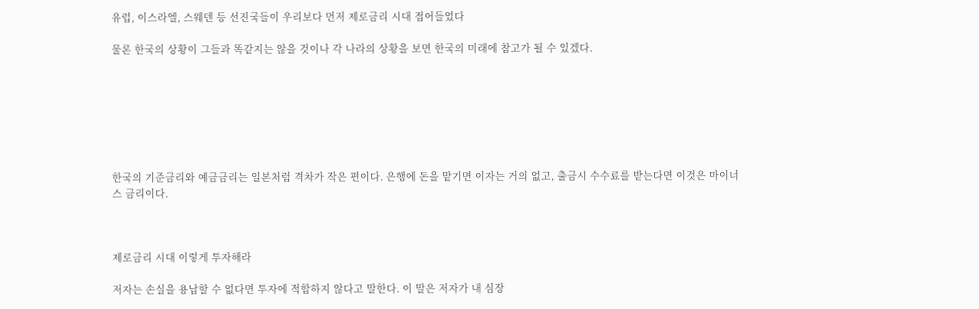유럽, 이스라엘, 스웨덴 등 선진국들이 우리보다 먼저 제로금리 시대 접어들었다

물론 한국의 상황이 그들과 똑같지는 않을 것이나 각 나라의 상황을 보면 한국의 미래에 참고가 될 수 있겠다.







한국의 기준금리와 예금금리는 일본처럼 격차가 작은 편이다. 은행에 돈을 맡기면 이자는 거의 없고, 출금시 수수료를 받는다면 이것은 마이너스 금리이다.



제로금리 시대 이렇게 투자해라

저자는 손실을 용납할 수 없다면 투자에 적합하지 않다고 말한다. 이 말은 저자가 내 심장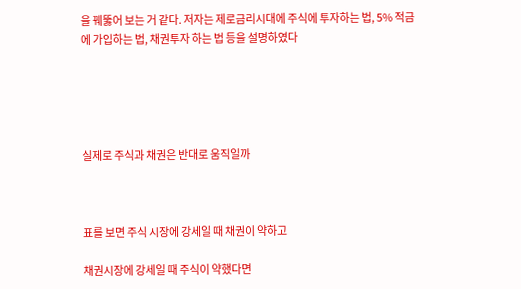을 꿰뚫어 보는 거 같다. 저자는 제로금리시대에 주식에 투자하는 법, 5% 적금에 가입하는 법, 채권투자 하는 법 등을 설명하였다





실제로 주식과 채권은 반대로 움직일까



표를 보면 주식 시장에 강세일 때 채권이 약하고

채권시장에 강세일 때 주식이 약했다면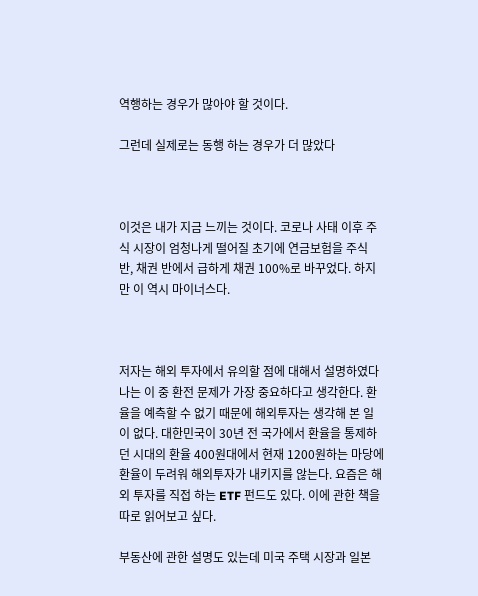역행하는 경우가 많아야 할 것이다.

그런데 실제로는 동행 하는 경우가 더 많았다



이것은 내가 지금 느끼는 것이다. 코로나 사태 이후 주식 시장이 엄청나게 떨어질 초기에 연금보험을 주식 반, 채권 반에서 급하게 채권 100%로 바꾸었다. 하지만 이 역시 마이너스다.



저자는 해외 투자에서 유의할 점에 대해서 설명하였다 나는 이 중 환전 문제가 가장 중요하다고 생각한다. 환율을 예측할 수 없기 때문에 해외투자는 생각해 본 일이 없다. 대한민국이 30년 전 국가에서 환율을 통제하던 시대의 환율 400원대에서 현재 1200원하는 마당에 환율이 두려워 해외투자가 내키지를 않는다. 요즘은 해외 투자를 직접 하는 ETF 펀드도 있다. 이에 관한 책을 따로 읽어보고 싶다.

부동산에 관한 설명도 있는데 미국 주택 시장과 일본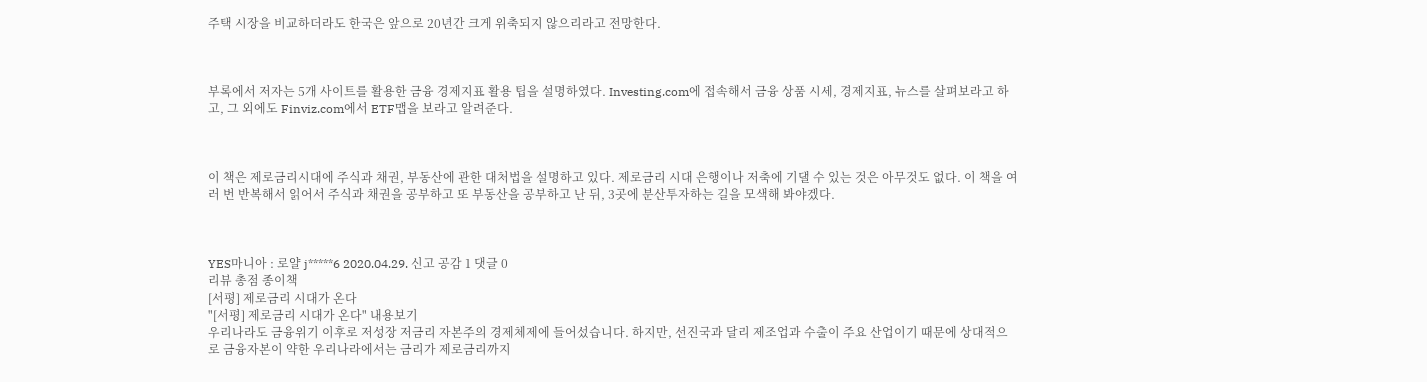주택 시장을 비교하더라도 한국은 앞으로 20년간 크게 위축되지 않으리라고 전망한다.



부록에서 저자는 5개 사이트를 활용한 금융 경제지표 활용 팁을 설명하였다. Investing.com에 접속해서 금융 상품 시세, 경제지표, 뉴스를 살펴보라고 하고, 그 외에도 Finviz.com에서 ETF맵을 보라고 알려준다.



이 책은 제로금리시대에 주식과 채권, 부동산에 관한 대처법을 설명하고 있다. 제로금리 시대 은행이나 저축에 기댈 수 있는 것은 아무것도 없다. 이 책을 여러 번 반복해서 읽어서 주식과 채권을 공부하고 또 부동산을 공부하고 난 뒤, 3곳에 분산투자하는 길을 모색해 봐야겠다.



YES마니아 : 로얄 j*****6 2020.04.29. 신고 공감 1 댓글 0
리뷰 총점 종이책
[서평] 제로금리 시대가 온다
"[서평] 제로금리 시대가 온다" 내용보기
우리나라도 금융위기 이후로 저성장 저금리 자본주의 경제체제에 들어섰습니다. 하지만, 선진국과 달리 제조업과 수출이 주요 산업이기 때문에 상대적으로 금융자본이 약한 우리나라에서는 금리가 제로금리까지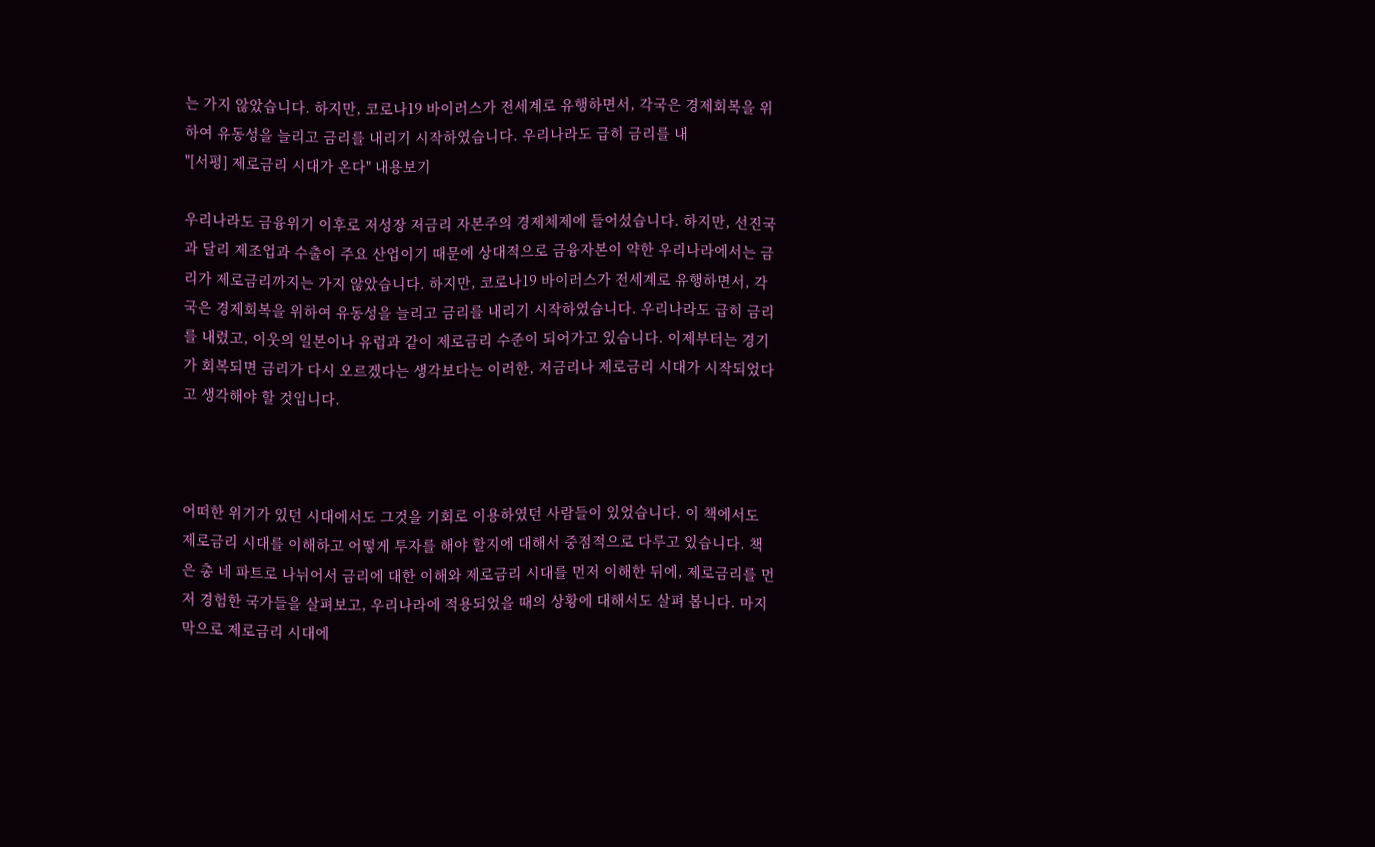는 가지 않았습니다. 하지만, 코로나19 바이러스가 전세계로 유행하면서, 각국은 경제회복을 위하여 유동성을 늘리고 금리를 내리기 시작하였습니다. 우리나라도 급히 금리를 내
"[서평] 제로금리 시대가 온다" 내용보기

우리나라도 금융위기 이후로 저성장 저금리 자본주의 경제체제에 들어섰습니다. 하지만, 선진국과 달리 제조업과 수출이 주요 산업이기 때문에 상대적으로 금융자본이 약한 우리나라에서는 금리가 제로금리까지는 가지 않았습니다. 하지만, 코로나19 바이러스가 전세계로 유행하면서, 각국은 경제회복을 위하여 유동성을 늘리고 금리를 내리기 시작하였습니다. 우리나라도 급히 금리를 내렸고, 이웃의 일본이나 유럽과 같이 제로금리 수준이 되어가고 있습니다. 이제부터는 경기가 회복되면 금리가 다시 오르겠다는 생각보다는 이러한, 저금리나 제로금리 시대가 시작되었다고 생각해야 할 것입니다.



어떠한 위기가 있던 시대에서도 그것을 기회로 이용하였던 사람들이 있었습니다. 이 책에서도 제로금리 시대를 이해하고 어떻게 투자를 해야 할지에 대해서 중점적으로 다루고 있습니다. 책은 총 네 파트로 나뉘어서 금리에 대한 이해와 제로금리 시대를 먼저 이해한 뒤에, 제로금리를 먼저 경험한 국가들을 살펴보고, 우리나라에 적용되었을 때의 상황에 대해서도 살펴 봅니다. 마지막으로 제로금리 시대에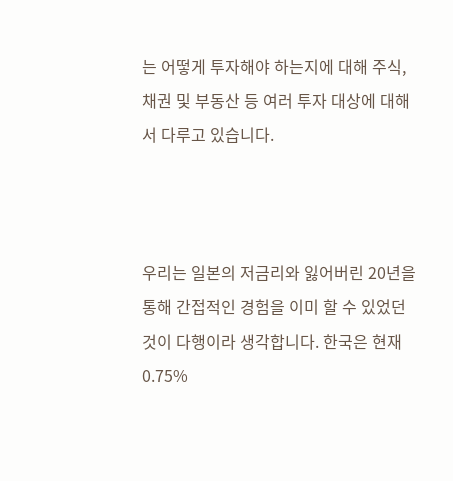는 어떻게 투자해야 하는지에 대해 주식, 채권 및 부동산 등 여러 투자 대상에 대해서 다루고 있습니다.



우리는 일본의 저금리와 잃어버린 20년을 통해 간접적인 경험을 이미 할 수 있었던 것이 다행이라 생각합니다. 한국은 현재 0.75%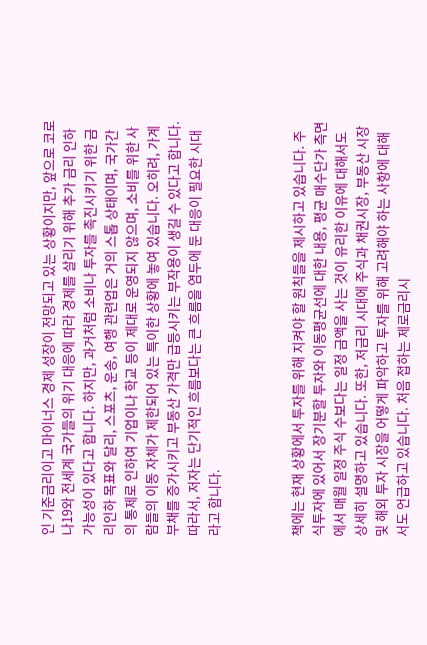인 기준금리이고 마이너스 경제 성장이 전망되고 있는 상황이지만, 앞으로 코로나19와 전세계 국가들의 위기 대응에 따라 경제를 살리기 위해 추가 금리 인하 가능성이 있다고 합니다. 하지만, 과거처럼 소비나 투자를 촉진시키기 위한 금리인하 목표와 달리, 스포츠, 운송, 여행 관련업은 거의 스톱 상태이며, 국가간의 통제로 인하여 기업이나 학교 등이 제대로 운영되지 않으며, 소비를 위한 사람들의 이동 자체가 제한되어 있는 특이한 상황에 놓여 있습니다. 오히려, 가계부채를 증가시키고 부동산 가격만 급등시키는 부작용이 생길 수 있다고 합니다. 따라서, 저자는 단기적인 흐름보다는 큰 흐름을 염두에 둔 대응이 필요한 시대라고 합니다.



책에는 현재 상황에서 투자를 위해 지켜야 할 원칙들을 제시하고 있습니다. 주식투자에 있어서 장기분할 투자와 이동평균선에 대한 내용, 평균 매수단가 측면에서 매월 일정 주식 수보다는 일정 금액을 사는 것이 유리한 이유에 대해서도 상세히 설명하고 있습니다. 또한, 저금리 시대에 주식과 채권시장, 부동산 시장 및 해외 투자 시장을 어떻게 파악하고 투자를 위해 고려해야 하는 사항에 대해서도 언급하고 있습니다. 처음 접하는 제로금리시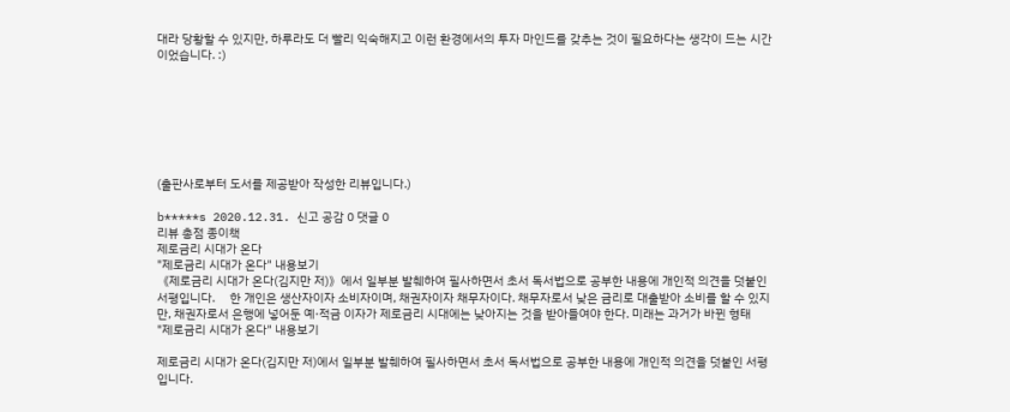대라 당황할 수 있지만, 하루라도 더 빨리 익숙해지고 이런 환경에서의 투자 마인드를 갖추는 것이 필요하다는 생각이 드는 시간이었습니다. :)







(출판사로부터 도서를 제공받아 작성한 리뷰입니다.)

b*****s 2020.12.31. 신고 공감 0 댓글 0
리뷰 총점 종이책
제로금리 시대가 온다
"제로금리 시대가 온다" 내용보기
《제로금리 시대가 온다(김지만 저)》에서 일부분 발췌하여 필사하면서 초서 독서법으로 공부한 내용에 개인적 의견을 덧붙인 서평입니다.     한 개인은 생산자이자 소비자이며, 채권자이자 채무자이다. 채무자로서 낮은 금리로 대출받아 소비를 할 수 있지만, 채권자로서 은행에 넣어둔 예·적금 이자가 제로금리 시대에는 낮아지는 것을 받아들여야 한다. 미래는 과거가 바뀐 형태
"제로금리 시대가 온다" 내용보기

제로금리 시대가 온다(김지만 저)에서 일부분 발췌하여 필사하면서 초서 독서법으로 공부한 내용에 개인적 의견을 덧붙인 서평입니다.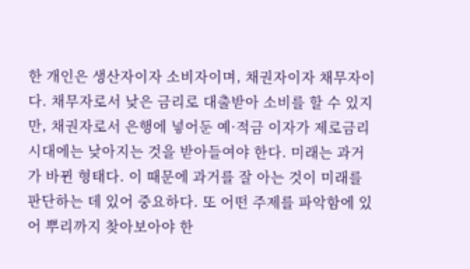한 개인은 생산자이자 소비자이며, 채권자이자 채무자이다. 채무자로서 낮은 금리로 대출받아 소비를 할 수 있지만, 채권자로서 은행에 넣어둔 예·적금 이자가 제로금리 시대에는 낮아지는 것을 받아들여야 한다. 미래는 과거가 바뀐 형태다. 이 때문에 과거를 잘 아는 것이 미래를 판단하는 데 있어 중요하다. 또 어떤 주제를 파악함에 있어 뿌리까지 찾아보아야 한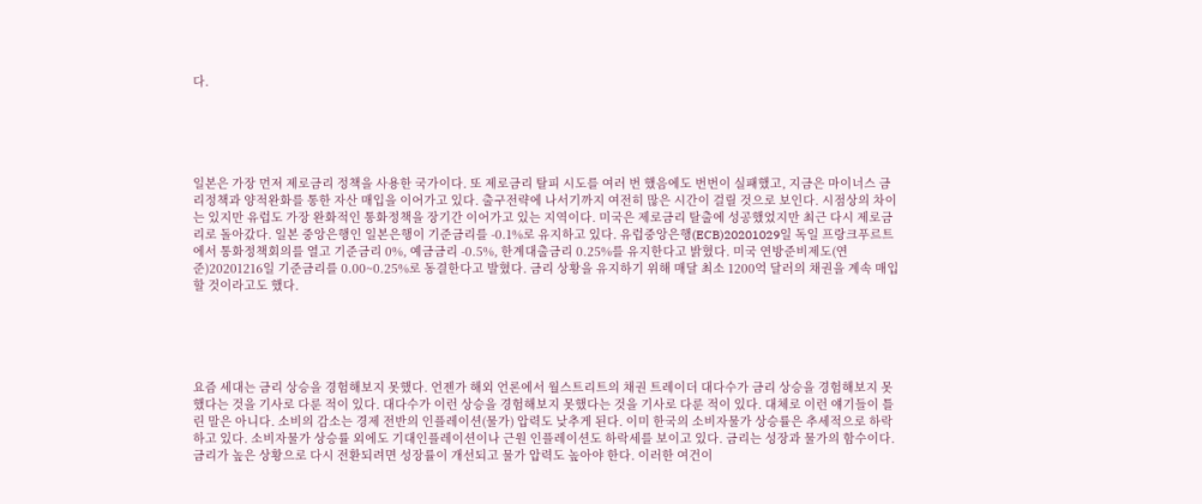다.





일본은 가장 먼저 제로금리 정책을 사용한 국가이다. 또 제로금리 탈피 시도를 여러 번 했음에도 번번이 실패했고, 지금은 마이너스 금리정책과 양적완화를 통한 자산 매입을 이어가고 있다. 출구전략에 나서기까지 여전히 많은 시간이 걸릴 것으로 보인다. 시점상의 차이는 있지만 유럽도 가장 완화적인 통화정책을 장기간 이어가고 있는 지역이다. 미국은 제로금리 탈출에 성공했었지만 최근 다시 제로금리로 돌아갔다. 일본 중앙은행인 일본은행이 기준금리를 -0.1%로 유지하고 있다. 유럽중앙은행(ECB)20201029일 독일 프랑크푸르트에서 통화정책회의를 열고 기준금리 0%, 예금금리 -0.5%, 한계대출금리 0.25%를 유지한다고 밝혔다. 미국 연방준비제도(연준)20201216일 기준금리를 0.00~0.25%로 동결한다고 발혔다. 금리 상황을 유지하기 위해 매달 최소 1200억 달러의 채권을 계속 매입할 것이라고도 했다.





요즘 세대는 금리 상승을 경험해보지 못했다. 언젠가 해외 언론에서 월스트리트의 채권 트레이더 대다수가 금리 상승을 경험해보지 못했다는 것을 기사로 다룬 적이 있다. 대다수가 이런 상승을 경험해보지 못했다는 것을 기사로 다룬 적이 있다. 대체로 이런 얘기들이 틀린 말은 아니다. 소비의 감소는 경제 전반의 인플레이션(물가) 압력도 낮추게 된다. 이미 한국의 소비자물가 상승률은 추세적으로 하락하고 있다. 소비자물가 상승률 외에도 기대인플레이션이나 근원 인플레이션도 하락세를 보이고 있다. 금리는 성장과 물가의 함수이다. 금리가 높은 상황으로 다시 전환되려면 성장률이 개선되고 물가 압력도 높아야 한다. 이러한 여건이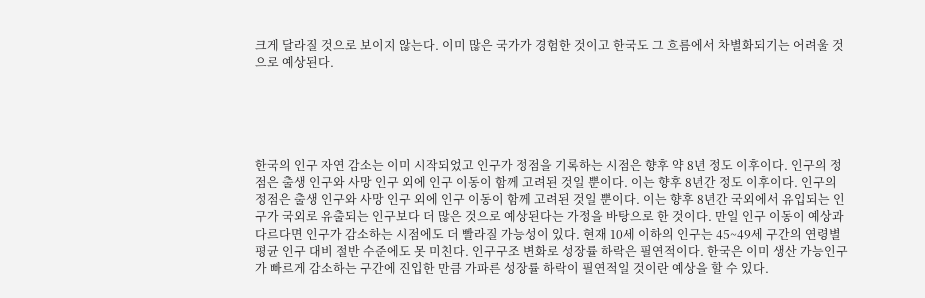크게 달라질 것으로 보이지 않는다. 이미 많은 국가가 경험한 것이고 한국도 그 흐름에서 차별화되기는 어려울 것으로 예상된다.





한국의 인구 자연 감소는 이미 시작되었고 인구가 정점을 기록하는 시점은 향후 약 8년 정도 이후이다. 인구의 정점은 출생 인구와 사망 인구 외에 인구 이동이 함께 고려된 것일 뿐이다. 이는 향후 8년간 정도 이후이다. 인구의 정점은 출생 인구와 사망 인구 외에 인구 이동이 함께 고려된 것일 뿐이다. 이는 향후 8년간 국외에서 유입되는 인구가 국외로 유출되는 인구보다 더 많은 것으로 예상된다는 가정을 바탕으로 한 것이다. 만일 인구 이동이 예상과 다르다면 인구가 감소하는 시점에도 더 빨라질 가능성이 있다. 현재 10세 이하의 인구는 45~49세 구간의 연령별 평균 인구 대비 절반 수준에도 못 미친다. 인구구조 변화로 성장률 하락은 필연적이다. 한국은 이미 생산 가능인구가 빠르게 감소하는 구간에 진입한 만큼 가파른 성장률 하락이 필연적일 것이란 예상을 할 수 있다.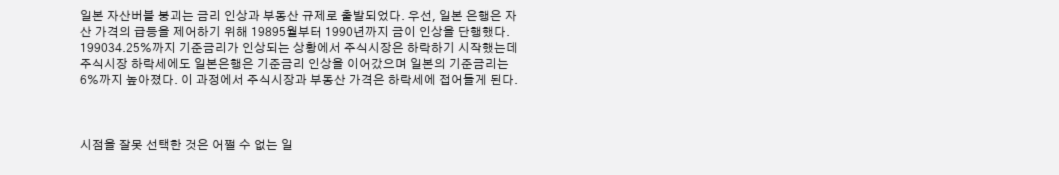일본 자산버블 붕괴는 금리 인상과 부동산 규제로 출발되었다. 우선, 일본 은행은 자산 가격의 급등을 제어하기 위해 19895월부터 1990년까지 금이 인상을 단행했다. 199034.25%까지 기준금리가 인상되는 상황에서 주식시장은 하락하기 시작했는데 주식시장 하락세에도 일본은행은 기준금리 인상을 이어갔으며 일본의 기준금리는 6%까지 높아졌다. 이 과정에서 주식시장과 부동산 가격은 하락세에 접어들게 된다.



시점을 잘못 선택한 것은 어쩔 수 없는 일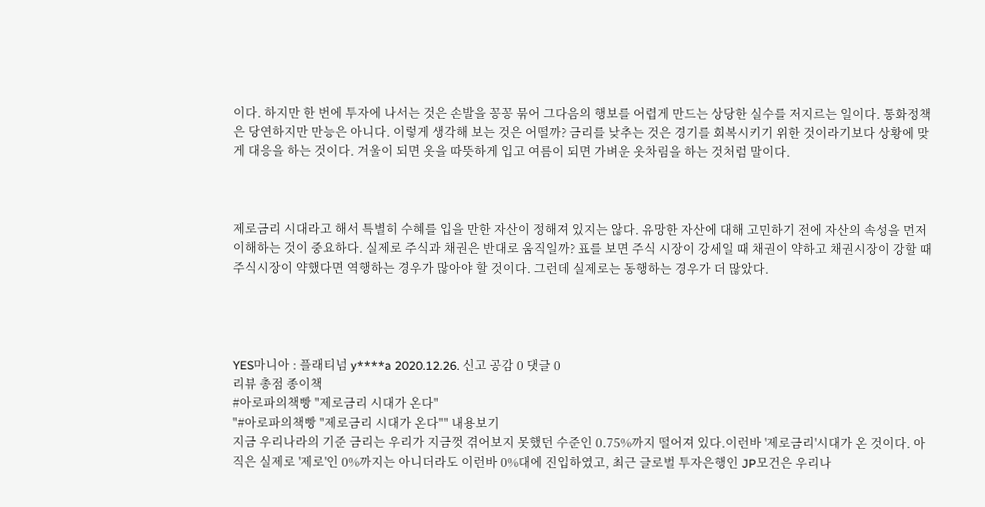이다. 하지만 한 번에 투자에 나서는 것은 손발을 꽁꽁 묶어 그다음의 행보를 어렵게 만드는 상당한 실수를 저지르는 일이다. 통화정책은 당연하지만 만능은 아니다. 이렇게 생각해 보는 것은 어떨까? 금리를 낮추는 것은 경기를 회복시키기 위한 것이라기보다 상황에 맞게 대응을 하는 것이다. 겨울이 되면 옷을 따뜻하게 입고 여름이 되면 가벼운 옷차림을 하는 것처럼 말이다.



제로금리 시대라고 해서 특별히 수혜를 입을 만한 자산이 정해져 있지는 않다. 유망한 자산에 대해 고민하기 전에 자산의 속성을 먼저 이해하는 것이 중요하다. 실제로 주식과 채권은 반대로 움직일까? 표를 보면 주식 시장이 강세일 때 채권이 약하고 채권시장이 강할 때 주식시장이 약했다면 역행하는 경우가 많아야 할 것이다. 그런데 실제로는 동행하는 경우가 더 많았다.




YES마니아 : 플래티넘 y****a 2020.12.26. 신고 공감 0 댓글 0
리뷰 총점 종이책
#아로파의책빵 "제로금리 시대가 온다"
"#아로파의책빵 "제로금리 시대가 온다"" 내용보기
지금 우리나라의 기준 금리는 우리가 지금껏 겪어보지 못했던 수준인 0.75%까지 떨어져 있다.이런바 '제로금리'시대가 온 것이다. 아직은 실제로 '제로'인 0%까지는 아니더라도 이런바 0%대에 진입하였고, 최근 글로벌 투자은행인 JP모건은 우리나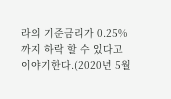라의 기준금리가 0.25%까지 하락 할 수 있다고 이야기한다.(2020년 5월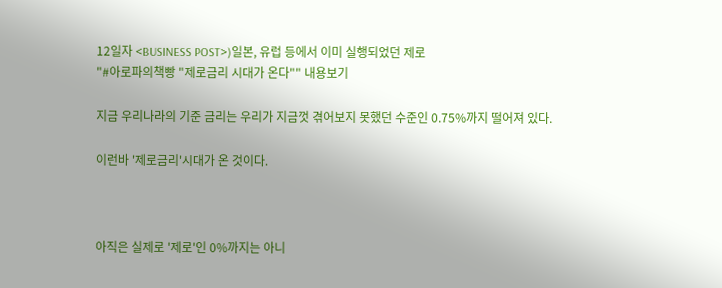12일자 <BUSINESS POST>)일본, 유럽 등에서 이미 실행되었던 제로
"#아로파의책빵 "제로금리 시대가 온다"" 내용보기

지금 우리나라의 기준 금리는 우리가 지금껏 겪어보지 못했던 수준인 0.75%까지 떨어져 있다.

이런바 '제로금리'시대가 온 것이다.



아직은 실제로 '제로'인 0%까지는 아니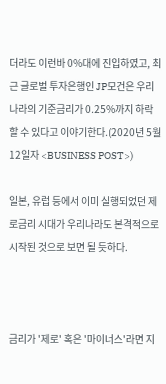더라도 이런바 0%대에 진입하였고, 최근 글로벌 투자은행인 JP모건은 우리나라의 기준금리가 0.25%까지 하락 할 수 있다고 이야기한다.(2020년 5월 12일자 <BUSINESS POST>)

일본, 유럽 등에서 이미 실행되었던 제로금리 시대가 우리나라도 본격적으로 시작된 것으로 보면 될 듯하다.



금리가 '제로' 혹은 '마이너스'라면 지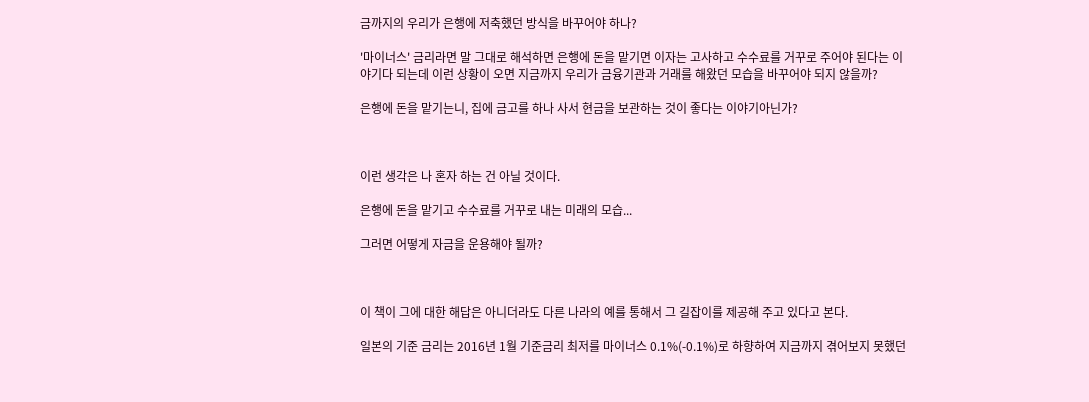금까지의 우리가 은행에 저축했던 방식을 바꾸어야 하나?

'마이너스' 금리라면 말 그대로 해석하면 은행에 돈을 맡기면 이자는 고사하고 수수료를 거꾸로 주어야 된다는 이야기다 되는데 이런 상황이 오면 지금까지 우리가 금융기관과 거래를 해왔던 모습을 바꾸어야 되지 않을까?

은행에 돈을 맡기는니, 집에 금고를 하나 사서 현금을 보관하는 것이 좋다는 이야기아닌가?



이런 생각은 나 혼자 하는 건 아닐 것이다.

은행에 돈을 맡기고 수수료를 거꾸로 내는 미래의 모습...

그러면 어떻게 자금을 운용해야 될까?



이 책이 그에 대한 해답은 아니더라도 다른 나라의 예를 통해서 그 길잡이를 제공해 주고 있다고 본다.

일본의 기준 금리는 2016년 1월 기준금리 최저를 마이너스 0.1%(-0.1%)로 하향하여 지금까지 겪어보지 못했던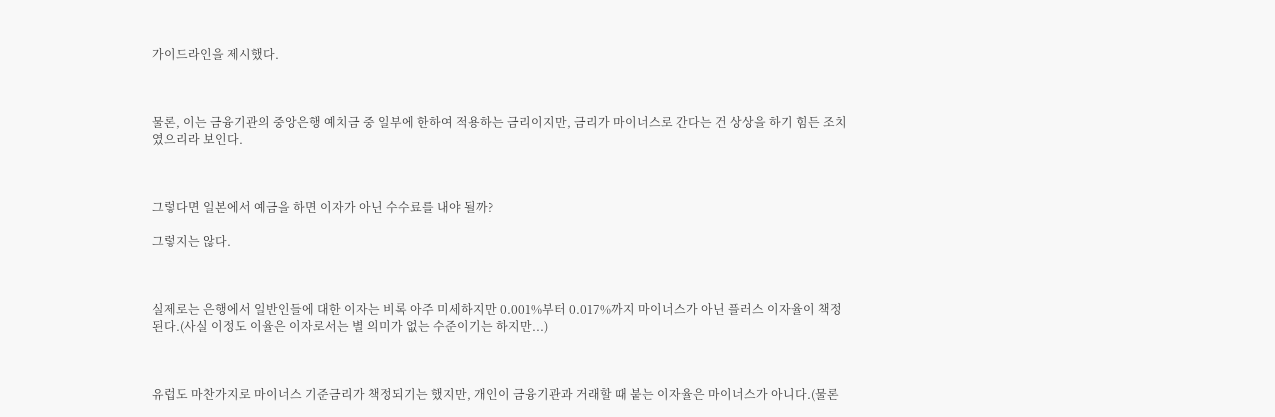가이드라인을 제시했다.



물론, 이는 금융기관의 중앙은행 예치금 중 일부에 한하여 적용하는 금리이지만, 금리가 마이너스로 간다는 건 상상을 하기 힘든 조치였으리라 보인다.



그렇다면 일본에서 예금을 하면 이자가 아닌 수수료를 내야 될까?

그렇지는 않다.



실제로는 은행에서 일반인들에 대한 이자는 비록 아주 미세하지만 0.001%부터 0.017%까지 마이너스가 아닌 플러스 이자율이 책정된다.(사실 이정도 이율은 이자로서는 별 의미가 없는 수준이기는 하지만...)



유럽도 마찬가지로 마이너스 기준금리가 책정되기는 했지만, 개인이 금융기관과 거래할 때 붙는 이자율은 마이너스가 아니다.(물론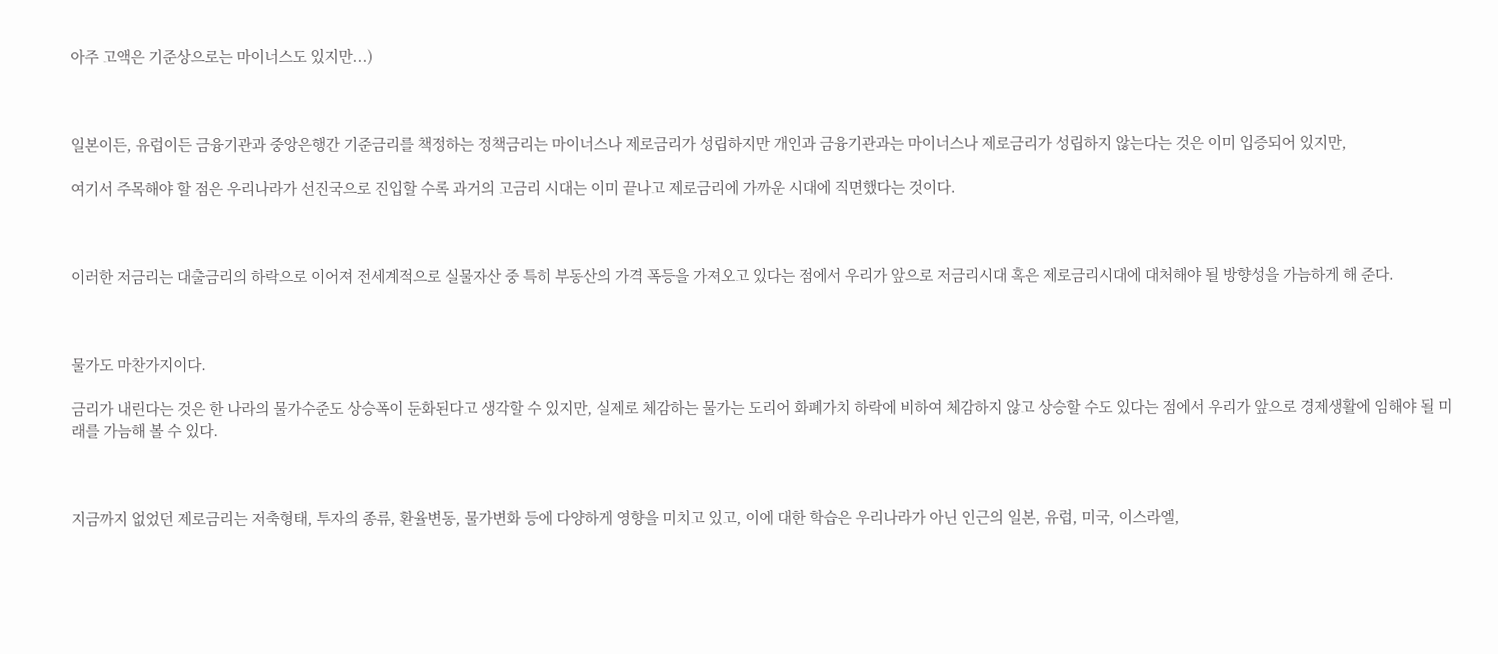아주 고액은 기준상으로는 마이너스도 있지만...)



일본이든, 유럽이든 금융기관과 중앙은행간 기준금리를 책정하는 정책금리는 마이너스나 제로금리가 성립하지만 개인과 금융기관과는 마이너스나 제로금리가 성립하지 않는다는 것은 이미 입증되어 있지만,

여기서 주목해야 할 점은 우리나라가 선진국으로 진입할 수록 과거의 고금리 시대는 이미 끝나고 제로금리에 가까운 시대에 직면했다는 것이다.



이러한 저금리는 대출금리의 하락으로 이어져 전세계적으로 실물자산 중 특히 부동산의 가격 폭등을 가져오고 있다는 점에서 우리가 앞으로 저금리시대 혹은 제로금리시대에 대처해야 될 방향성을 가늠하게 해 준다.



물가도 마찬가지이다.

금리가 내린다는 것은 한 나라의 물가수준도 상승폭이 둔화된다고 생각할 수 있지만, 실제로 체감하는 물가는 도리어 화폐가치 하락에 비하여 체감하지 않고 상승할 수도 있다는 점에서 우리가 앞으로 경제생활에 임해야 될 미래를 가늠해 볼 수 있다.



지금까지 없었던 제로금리는 저축형태, 투자의 종류, 환율변동, 물가변화 등에 다양하게 영향을 미치고 있고, 이에 대한 학습은 우리나라가 아닌 인근의 일본, 유럽, 미국, 이스라엘,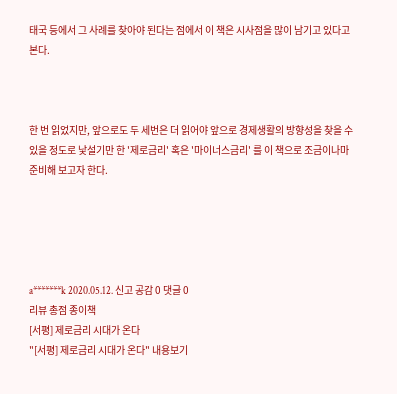태국 등에서 그 사례를 찾아야 된다는 점에서 이 책은 시사점을 많이 남기고 있다고 본다.



한 번 읽었지만, 앞으로도 두 세번은 더 읽어야 앞으로 경제생활의 방향성을 찾을 수 있을 정도로 낯설기만 한 '제로금리' 혹은 '마이너스금리' 를 이 책으로 조금이나마 준비해 보고자 한다.





a*******k 2020.05.12. 신고 공감 0 댓글 0
리뷰 총점 종이책
[서평] 제로금리 시대가 온다
"[서평] 제로금리 시대가 온다" 내용보기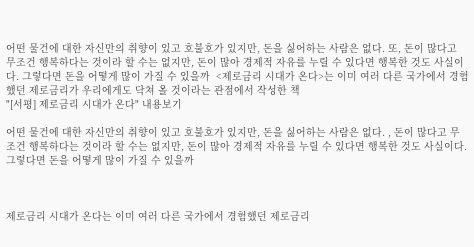어떤 물건에 대한 자신만의 취향이 있고 호불호가 있지만, 돈을 싫어하는 사람은 없다. 또, 돈이 많다고 무조건 행복하다는 것이라 할 수는 없지만, 돈이 많아 경제적 자유를 누릴 수 있다면 행복한 것도 사실이다. 그렇다면 돈을 어떻게 많이 가질 수 있을까  <제로금리 시대가 온다>는 이미 여러 다른 국가에서 경험했던 제로금리가 우리에게도 닥쳐 올 것이라는 관점에서 작성한 책
"[서평] 제로금리 시대가 온다" 내용보기

어떤 물건에 대한 자신만의 취향이 있고 호불호가 있지만, 돈을 싫어하는 사람은 없다. , 돈이 많다고 무조건 행복하다는 것이라 할 수는 없지만, 돈이 많아 경제적 자유를 누릴 수 있다면 행복한 것도 사실이다. 그렇다면 돈을 어떻게 많이 가질 수 있을까



제로금리 시대가 온다는 이미 여러 다른 국가에서 경험했던 제로금리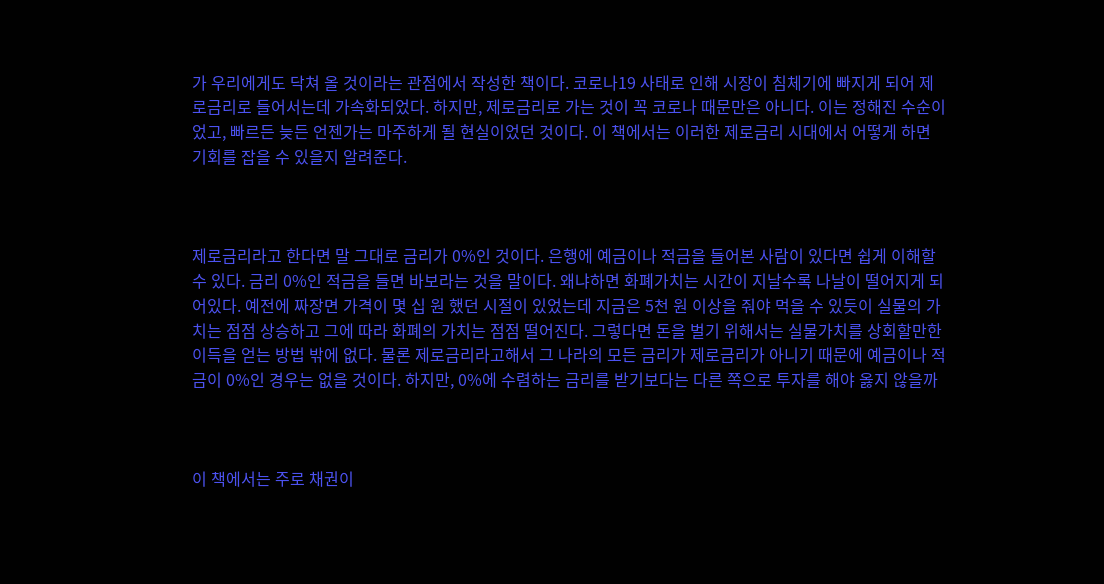가 우리에게도 닥쳐 올 것이라는 관점에서 작성한 책이다. 코로나19 사태로 인해 시장이 침체기에 빠지게 되어 제로금리로 들어서는데 가속화되었다. 하지만, 제로금리로 가는 것이 꼭 코로나 때문만은 아니다. 이는 정해진 수순이었고, 빠르든 늦든 언젠가는 마주하게 될 현실이었던 것이다. 이 책에서는 이러한 제로금리 시대에서 어떻게 하면 기회를 잡을 수 있을지 알려준다.



제로금리라고 한다면 말 그대로 금리가 0%인 것이다. 은행에 예금이나 적금을 들어본 사람이 있다면 쉽게 이해할 수 있다. 금리 0%인 적금을 들면 바보라는 것을 말이다. 왜냐하면 화폐가치는 시간이 지날수록 나날이 떨어지게 되어있다. 예전에 짜장면 가격이 몇 십 원 했던 시절이 있었는데 지금은 5천 원 이상을 줘야 먹을 수 있듯이 실물의 가치는 점점 상승하고 그에 따라 화폐의 가치는 점점 떨어진다. 그렇다면 돈을 벌기 위해서는 실물가치를 상회할만한 이득을 얻는 방법 밖에 없다. 물론 제로금리라고해서 그 나라의 모든 금리가 제로금리가 아니기 때문에 예금이나 적금이 0%인 경우는 없을 것이다. 하지만, 0%에 수렴하는 금리를 받기보다는 다른 쪽으로 투자를 해야 옳지 않을까



이 책에서는 주로 채권이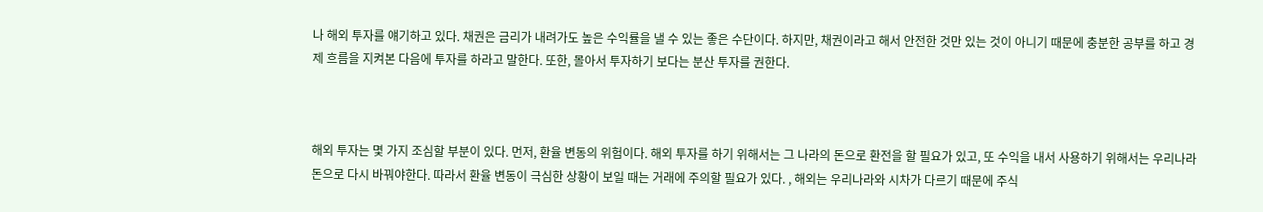나 해외 투자를 얘기하고 있다. 채권은 금리가 내려가도 높은 수익률을 낼 수 있는 좋은 수단이다. 하지만, 채권이라고 해서 안전한 것만 있는 것이 아니기 때문에 충분한 공부를 하고 경제 흐름을 지켜본 다음에 투자를 하라고 말한다. 또한, 몰아서 투자하기 보다는 분산 투자를 권한다.



해외 투자는 몇 가지 조심할 부분이 있다. 먼저, 환율 변동의 위험이다. 해외 투자를 하기 위해서는 그 나라의 돈으로 환전을 할 필요가 있고, 또 수익을 내서 사용하기 위해서는 우리나라 돈으로 다시 바꿔야한다. 따라서 환율 변동이 극심한 상황이 보일 때는 거래에 주의할 필요가 있다. , 해외는 우리나라와 시차가 다르기 때문에 주식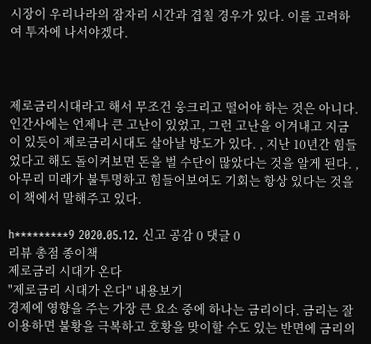시장이 우리나라의 잠자리 시간과 겹칠 경우가 있다. 이를 고려하여 투자에 나서야겠다.



제로금리시대라고 해서 무조건 웅크리고 떨어야 하는 것은 아니다. 인간사에는 언제나 큰 고난이 있었고, 그런 고난을 이겨내고 지금이 있듯이 제로금리시대도 살아날 방도가 있다. , 지난 10년간 힘들었다고 해도 돌이켜보면 돈을 벌 수단이 많았다는 것을 알게 된다. , 아무리 미래가 불투명하고 힘들어보여도 기회는 항상 있다는 것을 이 책에서 말해주고 있다.

h*********9 2020.05.12. 신고 공감 0 댓글 0
리뷰 총점 종이책
제로금리 시대가 온다
"제로금리 시대가 온다" 내용보기
경제에 영향을 주는 가장 큰 요소 중에 하나는 금리이다. 금리는 잘 이용하면 불황을 극복하고 호황을 맞이할 수도 있는 반면에 금리의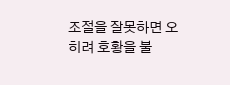조절을 잘못하면 오히려 호황을 불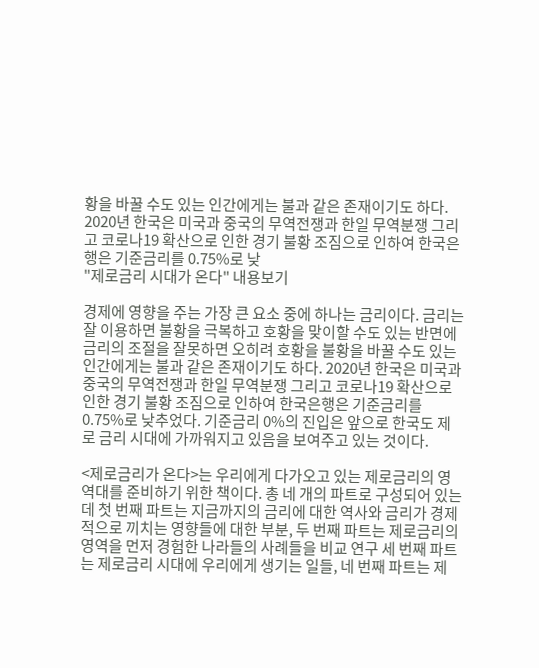황을 바꿀 수도 있는 인간에게는 불과 같은 존재이기도 하다. 2020년 한국은 미국과 중국의 무역전쟁과 한일 무역분쟁 그리고 코로나19 확산으로 인한 경기 불황 조짐으로 인하여 한국은행은 기준금리를 0.75%로 낮
"제로금리 시대가 온다" 내용보기

경제에 영향을 주는 가장 큰 요소 중에 하나는 금리이다. 금리는 잘 이용하면 불황을 극복하고 호황을 맞이할 수도 있는 반면에 금리의 조절을 잘못하면 오히려 호황을 불황을 바꿀 수도 있는 인간에게는 불과 같은 존재이기도 하다. 2020년 한국은 미국과 중국의 무역전쟁과 한일 무역분쟁 그리고 코로나19 확산으로 인한 경기 불황 조짐으로 인하여 한국은행은 기준금리를 0.75%로 낮추었다. 기준금리 0%의 진입은 앞으로 한국도 제로 금리 시대에 가까워지고 있음을 보여주고 있는 것이다.

<제로금리가 온다>는 우리에게 다가오고 있는 제로금리의 영역대를 준비하기 위한 책이다. 총 네 개의 파트로 구성되어 있는데 첫 번째 파트는 지금까지의 금리에 대한 역사와 금리가 경제적으로 끼치는 영향들에 대한 부분, 두 번째 파트는 제로금리의 영역을 먼저 경험한 나라들의 사례들을 비교 연구 세 번째 파트는 제로금리 시대에 우리에게 생기는 일들, 네 번째 파트는 제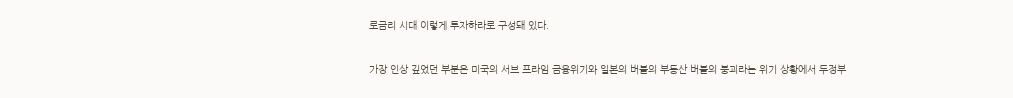로금리 시대 이렇게 투자하라로 구성돼 있다.

가장 인상 깊었던 부분은 미국의 서브 프라임 금융위기와 일본의 버블의 부동산 버블의 붕괴라는 위기 상황에서 두정부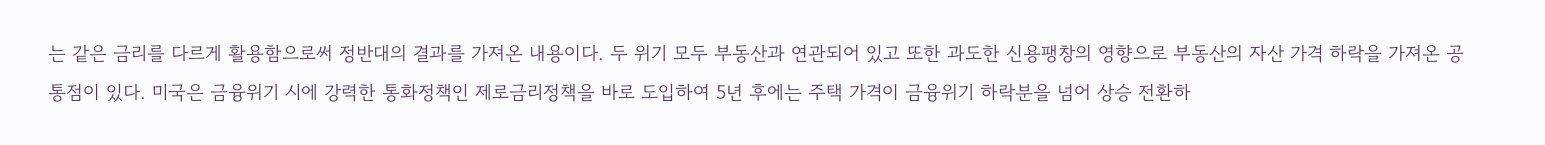는 같은 금리를 다르게 활용함으로써 정반대의 결과를 가져온 내용이다. 두 위기 모두 부동산과 연관되어 있고 또한 과도한 신용팽창의 영향으로 부동산의 자산 가격 하락을 가져온 공통점이 있다. 미국은 금융위기 시에 강력한 통화정책인 제로금리정책을 바로 도입하여 5년 후에는 주택 가격이 금융위기 하락분을 넘어 상승 전환하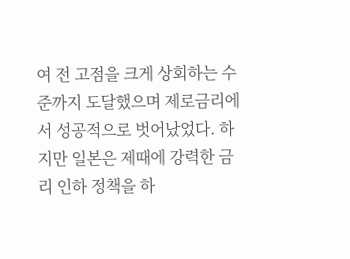여 전 고점을 크게 상회하는 수준까지 도달했으며 제로금리에서 성공적으로 벗어났었다. 하지만 일본은 제때에 강력한 금리 인하 정책을 하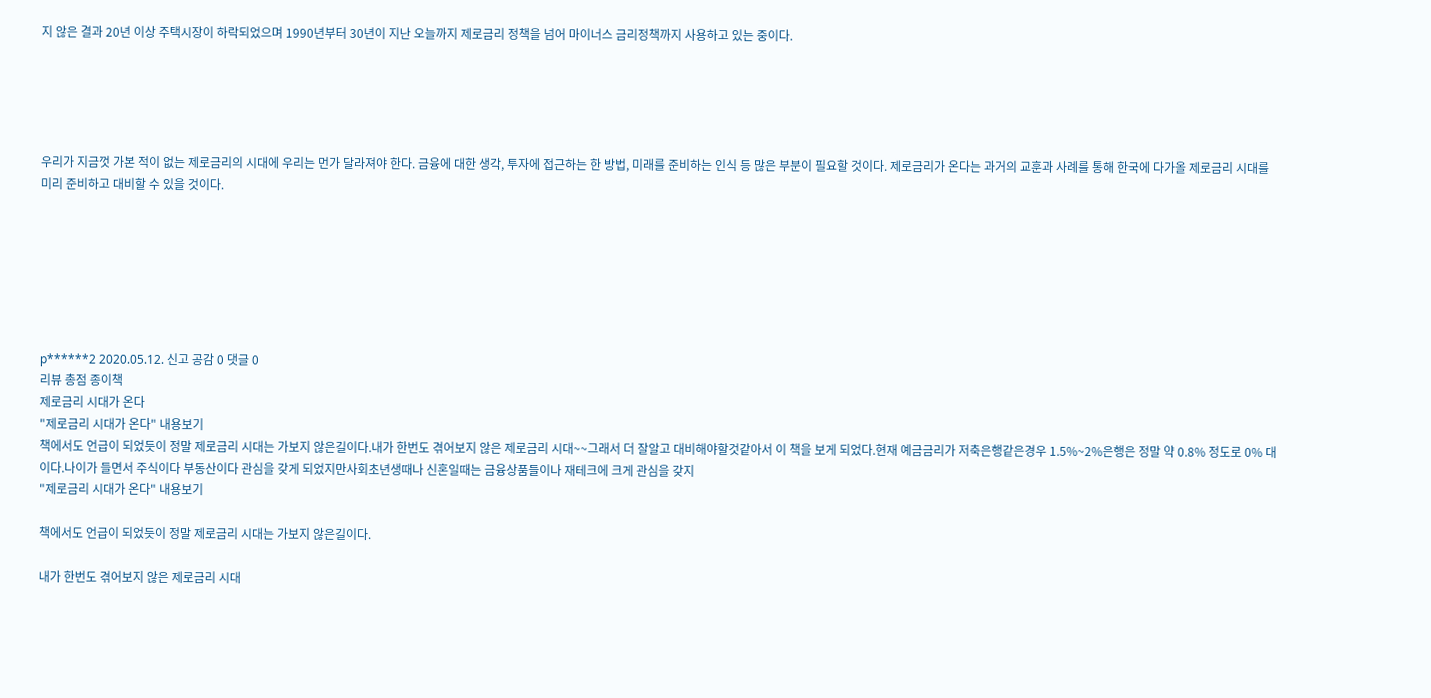지 않은 결과 20년 이상 주택시장이 하락되었으며 1990년부터 30년이 지난 오늘까지 제로금리 정책을 넘어 마이너스 금리정책까지 사용하고 있는 중이다.





우리가 지금껏 가본 적이 없는 제로금리의 시대에 우리는 먼가 달라져야 한다. 금융에 대한 생각, 투자에 접근하는 한 방법, 미래를 준비하는 인식 등 많은 부분이 필요할 것이다. 제로금리가 온다는 과거의 교훈과 사례를 통해 한국에 다가올 제로금리 시대를 미리 준비하고 대비할 수 있을 것이다.







p******2 2020.05.12. 신고 공감 0 댓글 0
리뷰 총점 종이책
제로금리 시대가 온다
"제로금리 시대가 온다" 내용보기
책에서도 언급이 되었듯이 정말 제로금리 시대는 가보지 않은길이다.내가 한번도 겪어보지 않은 제로금리 시대~~그래서 더 잘알고 대비해야할것같아서 이 책을 보게 되었다.현재 예금금리가 저축은행같은경우 1.5%~2%은행은 정말 약 0.8% 정도로 0% 대이다.나이가 들면서 주식이다 부동산이다 관심을 갖게 되었지만사회초년생때나 신혼일때는 금융상품들이나 재테크에 크게 관심을 갖지
"제로금리 시대가 온다" 내용보기

책에서도 언급이 되었듯이 정말 제로금리 시대는 가보지 않은길이다.

내가 한번도 겪어보지 않은 제로금리 시대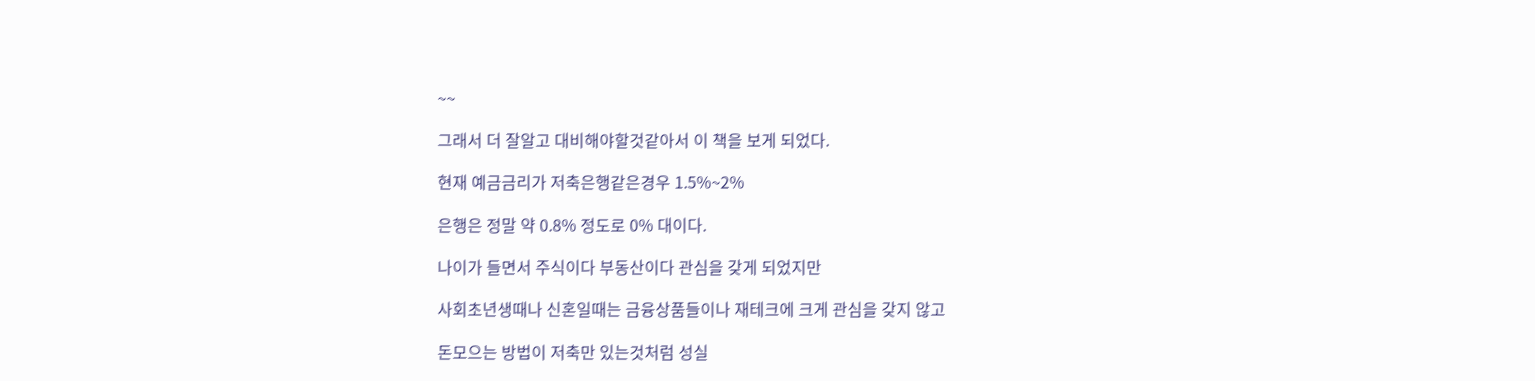~~

그래서 더 잘알고 대비해야할것같아서 이 책을 보게 되었다.

현재 예금금리가 저축은행같은경우 1.5%~2%

은행은 정말 약 0.8% 정도로 0% 대이다.

나이가 들면서 주식이다 부동산이다 관심을 갖게 되었지만

사회초년생때나 신혼일때는 금융상품들이나 재테크에 크게 관심을 갖지 않고

돈모으는 방법이 저축만 있는것처럼 성실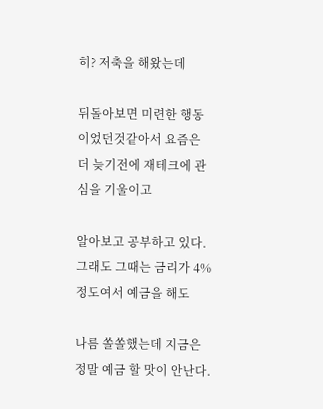히? 저축을 해왔는데

뒤돌아보면 미련한 행동이었던것같아서 요즘은 더 늦기전에 재테크에 관심을 기울이고

알아보고 공부하고 있다. 그래도 그때는 금리가 4% 정도여서 예금을 해도

나름 쏠쏠했는데 지금은 정말 예금 할 맛이 안난다.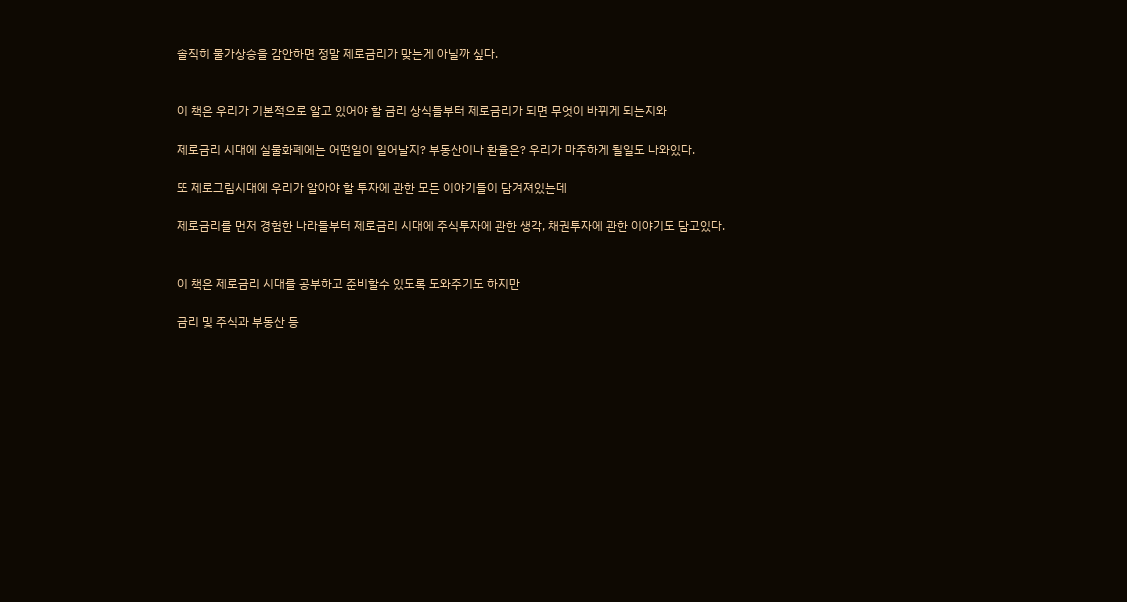솔직히 물가상승을 감안하면 정말 제로금리가 맞는게 아닐까 싶다.


이 책은 우리가 기본적으로 알고 있어야 할 금리 상식들부터 제로금리가 되면 무엇이 바뀌게 되는지와

제로금리 시대에 실물화폐에는 어떤일이 일어날지? 부동산이나 환율은? 우리가 마주하게 될일도 나와있다.

또 제로그림시대에 우리가 알아야 할 투자에 관한 모든 이야기들이 담겨져있는데

제로금리를 먼저 경험한 나라들부터 제로금리 시대에 주식투자에 관한 생각, 채권투자에 관한 이야기도 담고있다.


이 책은 제로금리 시대를 공부하고 준비할수 있도록 도와주기도 하지만

금리 및 주식과 부동산 등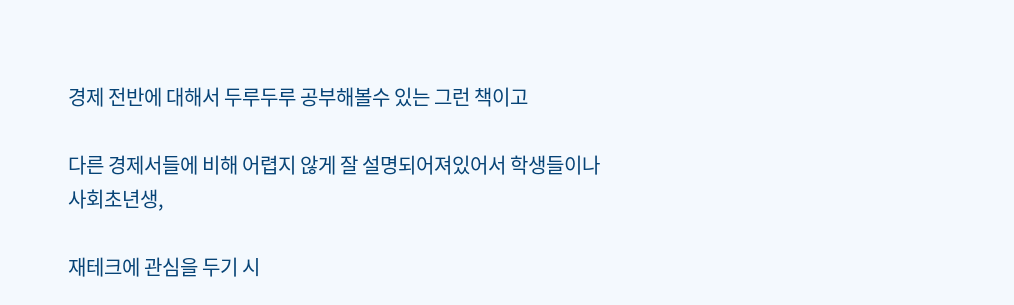경제 전반에 대해서 두루두루 공부해볼수 있는 그런 책이고

다른 경제서들에 비해 어렵지 않게 잘 설명되어져있어서 학생들이나 사회초년생,

재테크에 관심을 두기 시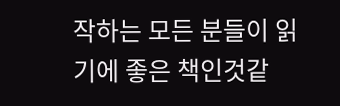작하는 모든 분들이 읽기에 좋은 책인것같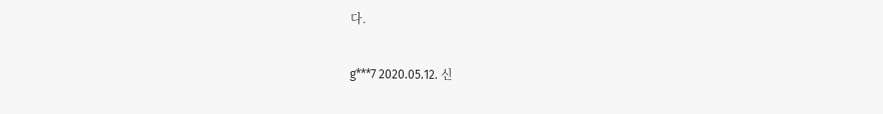다.

g***7 2020.05.12. 신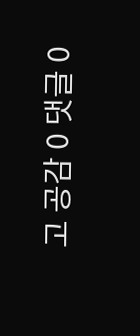고 공감 0 댓글 0